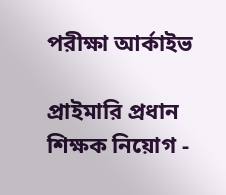পরীক্ষা আর্কাইভ

প্রাইমারি প্রধান শিক্ষক নিয়োগ -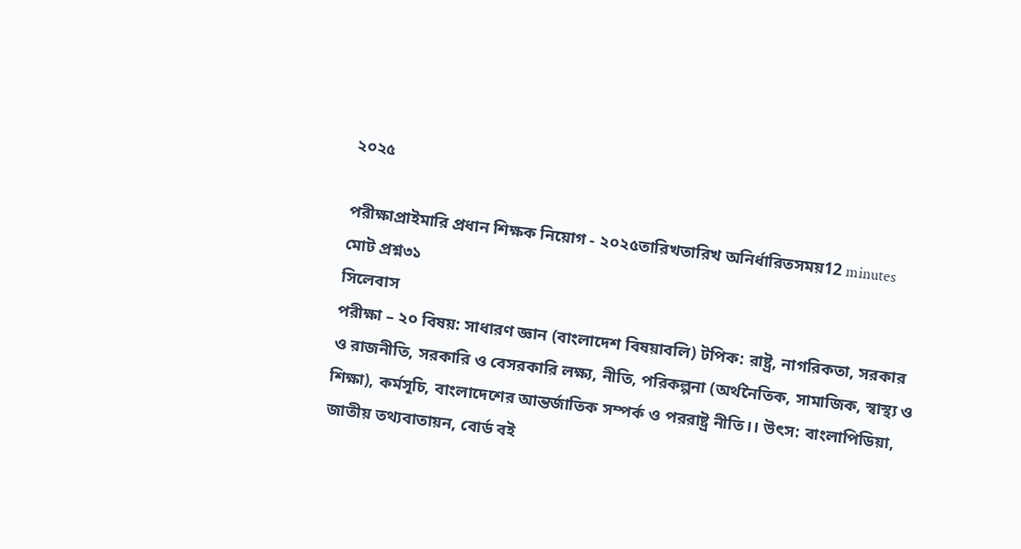২০২৫

পরীক্ষাপ্রাইমারি প্রধান শিক্ষক নিয়োগ - ২০২৫তারিখতারিখ অনির্ধারিতসময়12 minutes
মোট প্রশ্ন৩১
সিলেবাস
পরীক্ষা – ২০ বিষয়: সাধারণ জ্ঞান (বাংলাদেশ বিষয়াবলি) টপিক: রাষ্ট্র, নাগরিকতা, সরকার ও রাজনীতি, সরকারি ও বেসরকারি লক্ষ্য, নীতি, পরিকল্পনা (অর্থনৈতিক, সামাজিক, স্বাস্থ্য ও শিক্ষা), কর্মসূচি, বাংলাদেশের আন্তর্জাতিক সম্পর্ক ও পররাষ্ট্র নীতি।। উৎস: বাংলাপিডিয়া, জাতীয় তথ্যবাতায়ন, বোর্ড বই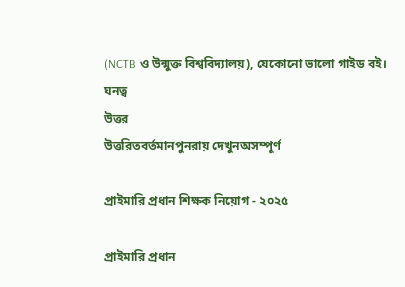(NCTB ও উন্মুক্ত বিশ্ববিদ্যালয়), যেকোনো ভালো গাইড বই।
ঘনত্ব
উত্তর
উত্তরিতবর্তমানপুনরায় দেখুনঅসম্পূর্ণ

প্রাইমারি প্রধান শিক্ষক নিয়োগ - ২০২৫

প্রাইমারি প্রধান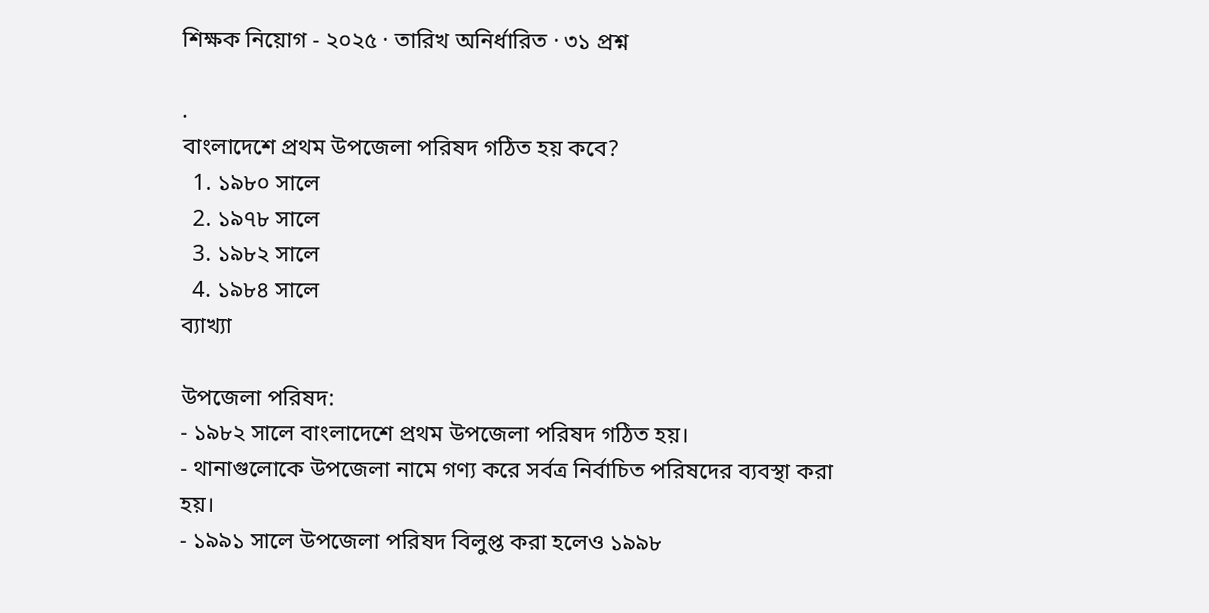শিক্ষক নিয়োগ - ২০২৫ · তারিখ অনির্ধারিত · ৩১ প্রশ্ন

.
বাংলাদেশে প্রথম উপজেলা পরিষদ গঠিত হয় কবে?
  1. ১৯৮০ সালে
  2. ১৯৭৮ সালে
  3. ১৯৮২ সালে
  4. ১৯৮৪ সালে
ব্যাখ্যা

উপজেলা পরিষদ:
- ১৯৮২ সালে বাংলাদেশে প্রথম উপজেলা পরিষদ গঠিত হয়।
- থানাগুলোকে উপজেলা নামে গণ্য করে সর্বত্র নির্বাচিত পরিষদের ব্যবস্থা করা হয়।
- ১৯৯১ সালে উপজেলা পরিষদ বিলুপ্ত করা হলেও ১৯৯৮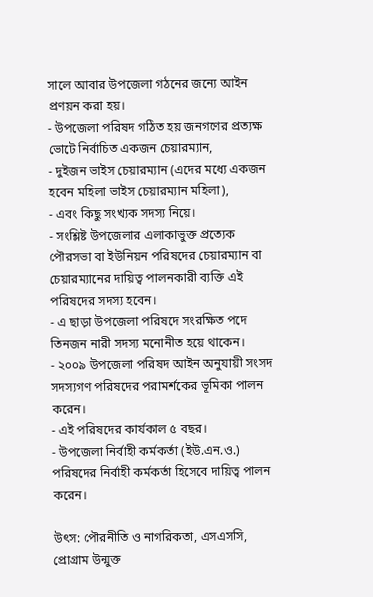সালে আবার উপজেলা গঠনের জন্যে আইন প্রণয়ন করা হয়।
- উপজেলা পরিষদ গঠিত হয় জনগণের প্রত্যক্ষ ভোটে নির্বাচিত একজন চেয়ারম্যান,
- দুইজন ভাইস চেয়ারম্যান (এদের মধ্যে একজন হবেন মহিলা ভাইস চেয়ারম্যান মহিলা),
- এবং কিছু সংখ্যক সদস্য নিয়ে।
- সংশ্লিষ্ট উপজেলার এলাকাভুক্ত প্রত্যেক পৌরসভা বা ইউনিয়ন পরিষদের চেয়ারম্যান বা চেয়ারম্যানের দায়িত্ব পালনকারী ব্যক্তি এই পরিষদের সদস্য হবেন।
- এ ছাড়া উপজেলা পরিষদে সংরক্ষিত পদে তিনজন নারী সদস্য মনোনীত হয়ে থাকেন।
- ২০০৯ উপজেলা পরিষদ আইন অনুযায়ী সংসদ সদস্যগণ পরিষদের পরামর্শকের ভূমিকা পালন করেন।
- এই পরিষদের কার্যকাল ৫ বছর।
- উপজেলা নির্বাহী কর্মকর্তা (ইউ.এন.ও.) পরিষদের নির্বাহী কর্মকর্তা হিসেবে দায়িত্ব পালন করেন।

উৎস: পৌরনীতি ও নাগরিকতা, এসএসসি, প্রোগ্রাম উন্মুক্ত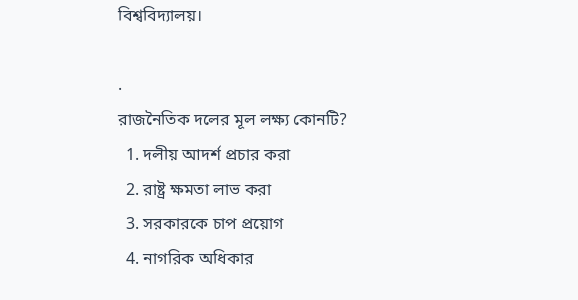বিশ্ববিদ্যালয়।

.
রাজনৈতিক দলের মূল লক্ষ্য কোনটি?
  1. দলীয় আদর্শ প্রচার করা
  2. রাষ্ট্র ক্ষমতা লাভ করা
  3. সরকারকে চাপ প্রয়োগ
  4. নাগরিক অধিকার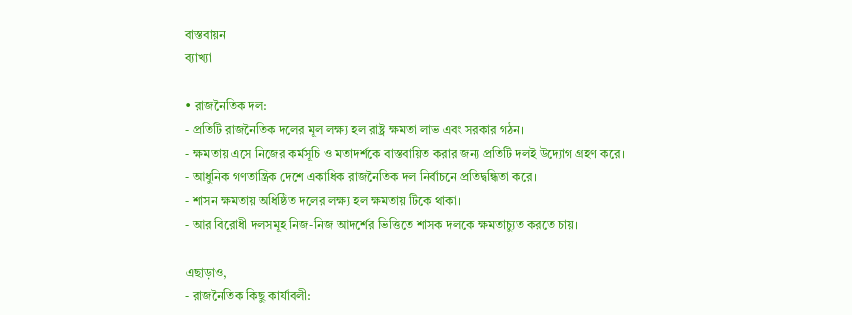বাস্তবায়ন
ব্যাখ্যা

• রাজনৈতিক দল:
- প্রতিটি রাজনৈতিক দলের মূল লক্ষ্য হল রাষ্ট্র ক্ষমতা লাভ এবং সরকার গঠন।
- ক্ষমতায় এসে নিজের কর্মসূচি ও মতাদর্শকে বাস্তবায়িত করার জন্য প্রতিটি দলই উদ্যোগ গ্রহণ করে।
- আধুনিক গণতান্ত্রিক দেশে একাধিক রাজনৈতিক দল নির্বাচনে প্রতিদ্বন্ধিতা করে।
- শাসন ক্ষমতায় অধিষ্ঠিত দলের লক্ষ্য হল ক্ষমতায় টিকে থাকা।
- আর বিরোধী দলসমূহ নিজ-নিজ আদর্শের ভিত্তিতে শাসক দলকে ক্ষমতাচ্যুত করতে চায়।

এছাড়াও,
- রাজনৈতিক কিছু কার্যাবলী: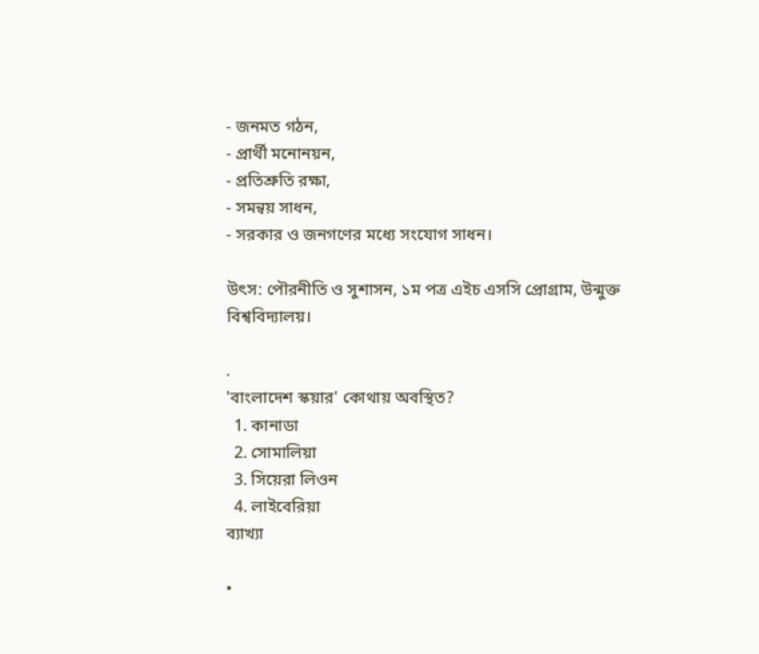- জনমত গঠন,
- প্রার্থী মনোনয়ন,
- প্রতিশ্রুতি রক্ষা,
- সমন্বয় সাধন,
- সরকার ও জনগণের মধ্যে সংযোগ সাধন।

উৎস: পৌরনীতি ও সুশাসন, ১ম পত্র এইচ এসসি প্রোগ্রাম, উন্মুক্ত বিশ্ববিদ্যালয়।

.
'বাংলাদেশ স্কয়ার' কোথায় অবস্থিত?
  1. কানাডা
  2. সোমালিয়া
  3. সিয়েরা লিওন
  4. লাইবেরিয়া
ব্যাখ্যা

•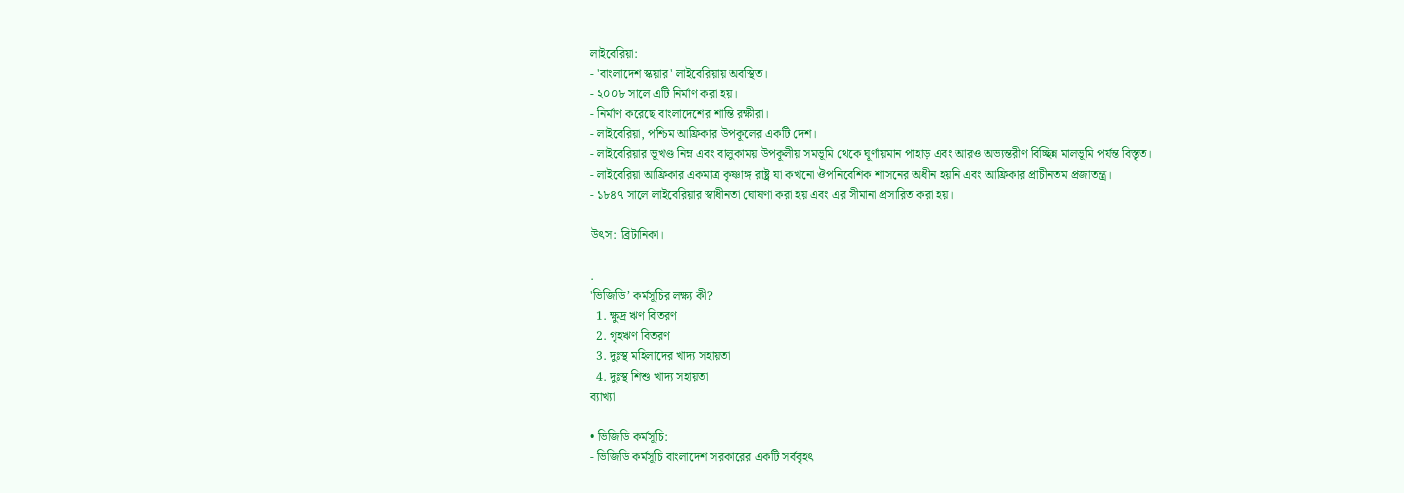লাইবেরিয়া:
- 'বাংলাদেশ স্কয়ার' লাইবেরিয়ায় অবস্থিত।
- ২০০৮ সালে এটি নির্মাণ করা হয়।
- নির্মাণ করেছে বাংলাদেশের শান্তি রক্ষীরা।
- লাইবেরিয়া, পশ্চিম আফ্রিকার উপকূলের একটি দেশ।
- লাইবেরিয়ার ভূখণ্ড নিম্ন এবং বালুকাময় উপকূলীয় সমভূমি থেকে ঘূর্ণায়মান পাহাড় এবং আরও অভ্যন্তরীণ বিচ্ছিন্ন মালভূমি পর্যন্ত বিস্তৃত।
- লাইবেরিয়া আফ্রিকার একমাত্র কৃষ্ণাঙ্গ রাষ্ট্র যা কখনো ঔপনিবেশিক শাসনের অধীন হয়নি এবং আফ্রিকার প্রাচীনতম প্রজাতন্ত্র।
- ১৮৪৭ সালে লাইবেরিয়ার স্বাধীনতা ঘোষণা করা হয় এবং এর সীমানা প্রসারিত করা হয়।

উৎস: ব্রিটানিকা।

.
'ভিজিডি’ কর্মসূচির লক্ষ্য কী?
  1. ক্ষুদ্র ঋণ বিতরণ
  2. গৃহঋণ বিতরণ
  3. দুঃস্থ মহিলাদের খাদ্য সহায়তা
  4. দুঃস্থ শিশু খাদ্য সহায়তা
ব্যাখ্যা

• ভিজিডি কর্মসূচি:
- ভিজিডি কর্মসূচি বাংলাদেশ সরকারের একটি সর্ববৃহৎ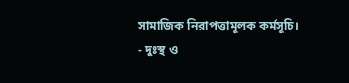সামাজিক নিরাপত্তামূলক কর্মসূচি।
- দুঃস্থ ও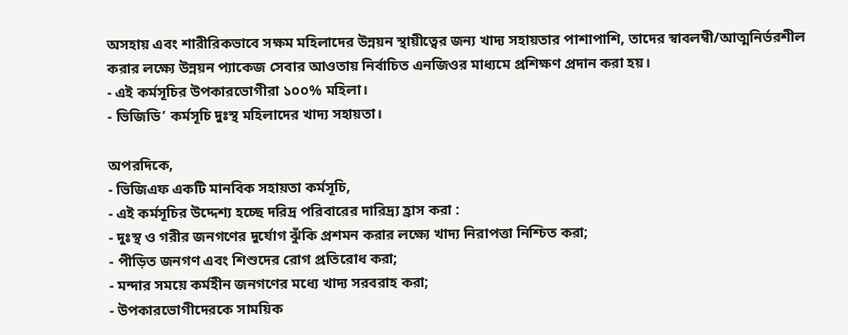অসহায় এবং শারীরিকভাবে সক্ষম মহিলাদের উন্নয়ন স্থায়ীত্বের জন্য খাদ্য সহায়তার পাশাপাশি, তাদের স্বাবলম্বী/আত্মনির্ভরশীল করার লক্ষ্যে উন্নয়ন প্যাকেজ সেবার আওতায় নির্বাচিত এনজিওর মাধ্যমে প্রশিক্ষণ প্রদান করা হয়।
- এই কর্মসূচির উপকারভোগীরা ১০০% মহিলা।
- ভিজিডি’ কর্মসূচি দুঃস্থ মহিলাদের খাদ্য সহায়তা।

অপরদিকে,
- ভিজিএফ একটি মানবিক সহায়তা কর্মসূচি,
- এই কর্মসূচির উদ্দেশ্য হচ্ছে দরিদ্র পরিবারের দারিদ্র্য হ্রাস করা :
- দুঃস্থ ও গরীর জনগণের দুর্যোগ ঝুঁকি প্রশমন করার লক্ষ্যে খাদ্য নিরাপত্তা নিশ্চিত করা;
- পীড়িত জনগণ এবং শিশুদের রোগ প্রতিরোধ করা;
- মন্দার সময়ে কর্মহীন জনগণের মধ্যে খাদ্য সরবরাহ করা;
- উপকারভোগীদেরকে সাময়িক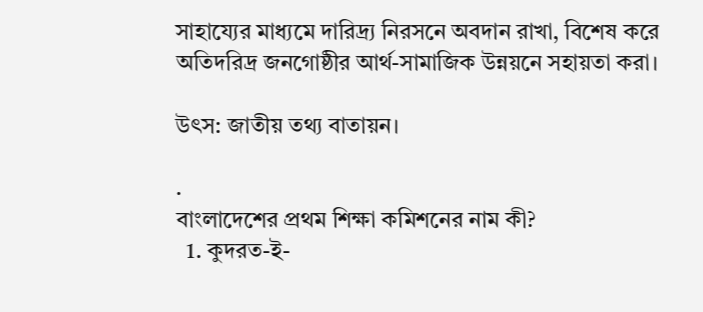সাহায্যের মাধ্যমে দারিদ্র্য নিরসনে অবদান রাখা, বিশেষ করে অতিদরিদ্র জনগোষ্ঠীর আর্থ-সামাজিক উন্নয়নে সহায়তা করা।

উৎস: জাতীয় তথ্য বাতায়ন।

.
বাংলাদেশের প্রথম শিক্ষা কমিশনের নাম কী?
  1. কুদরত-ই-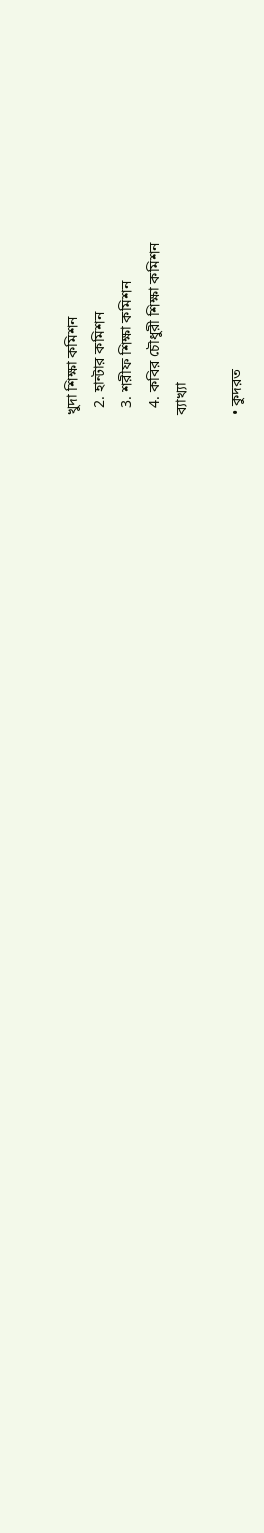খুদা শিক্ষা কমিশন
  2. হান্টার কমিশন
  3. শরীফ শিক্ষা কমিশন
  4. কবির চৌধুরী শিক্ষা কমিশন
ব্যাখ্যা

• কুদরত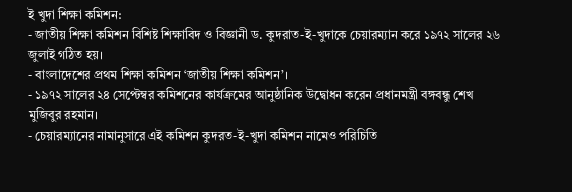ই খুদা শিক্ষা কমিশন:
- জাতীয় শিক্ষা কমিশন বিশিষ্ট শিক্ষাবিদ ও বিজ্ঞানী ড. কুদরাত-ই-খুদাকে চেয়ারম্যান করে ১৯৭২ সালের ২৬ জুলাই গঠিত হয়।
- বাংলাদেশের প্রথম শিক্ষা কমিশন ‘জাতীয় শিক্ষা কমিশন’।
- ১৯৭২ সালের ২৪ সেপ্টেম্বর কমিশনের কার্যক্রমের আনুষ্ঠানিক উদ্বোধন করেন প্রধানমন্ত্রী বঙ্গবন্ধু শেখ মুজিবুর রহমান।
- চেয়ারম্যানের নামানুসারে এই কমিশন কুদরত-ই-খুদা কমিশন নামেও পরিচিতি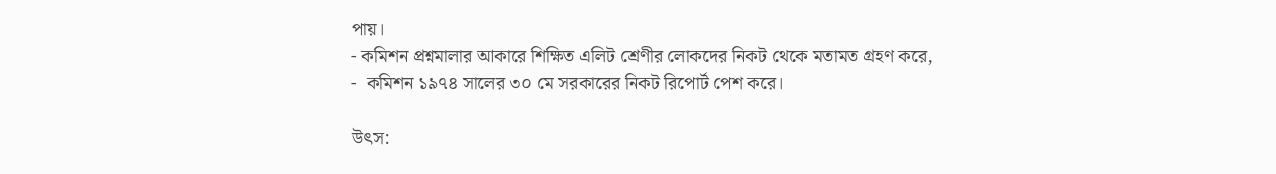পায়।
- কমিশন প্রশ্নমালার আকারে শিক্ষিত এলিট শ্রেণীর লোকদের নিকট থেকে মতামত গ্রহণ করে,
-  কমিশন ১৯৭৪ সালের ৩০ মে সরকারের নিকট রিপোর্ট পেশ করে।

উৎস: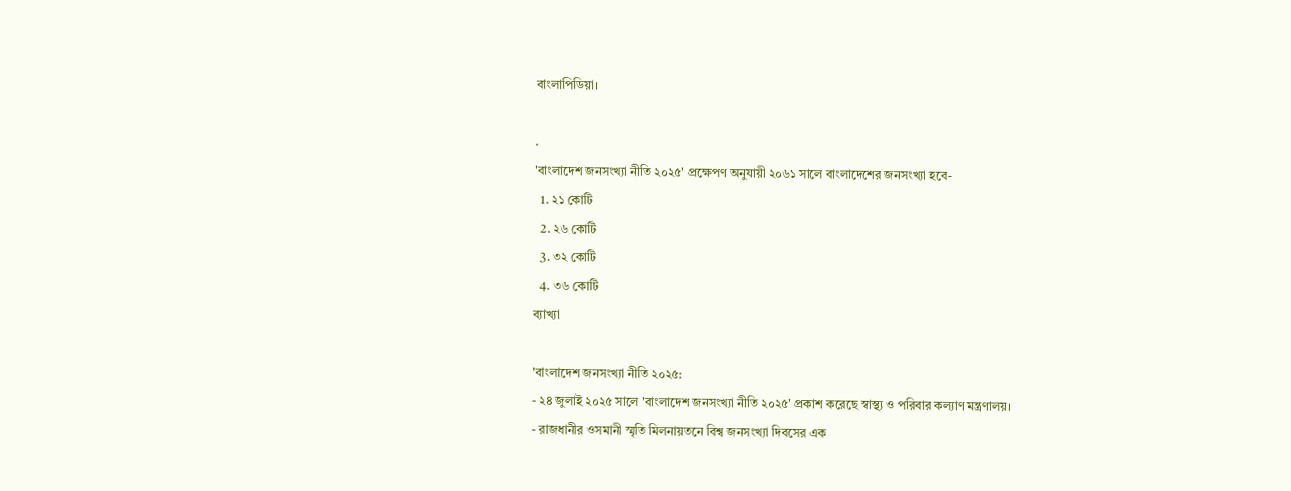বাংলাপিডিয়া।

.
'বাংলাদেশ জনসংখ্যা নীতি ২০২৫' প্রক্ষেপণ অনুযায়ী ২০৬১ সালে বাংলাদেশের জনসংখ্যা হবে-
  1. ২১ কোটি
  2. ২৬ কোটি
  3. ৩২ কোটি
  4. ৩৬ কোটি
ব্যাখ্যা

'বাংলাদেশ জনসংখ্যা নীতি ২০২৫:
- ২৪ জুলাই ২০২৫ সালে 'বাংলাদেশ জনসংখ্যা নীতি ২০২৫' প্রকাশ করেছে স্বাস্থ্য ও পরিবার কল্যাণ মন্ত্রণালয়।
- রাজধানীর ওসমানী স্মৃতি মিলনায়তনে বিশ্ব জনসংখ্যা দিবসের এক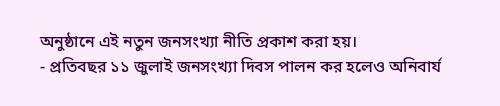অনুষ্ঠানে এই নতুন জনসংখ্যা নীতি প্রকাশ করা হয়।
- প্রতিবছর ১১ জুলাই জনসংখ্যা দিবস পালন কর হলেও অনিবার্য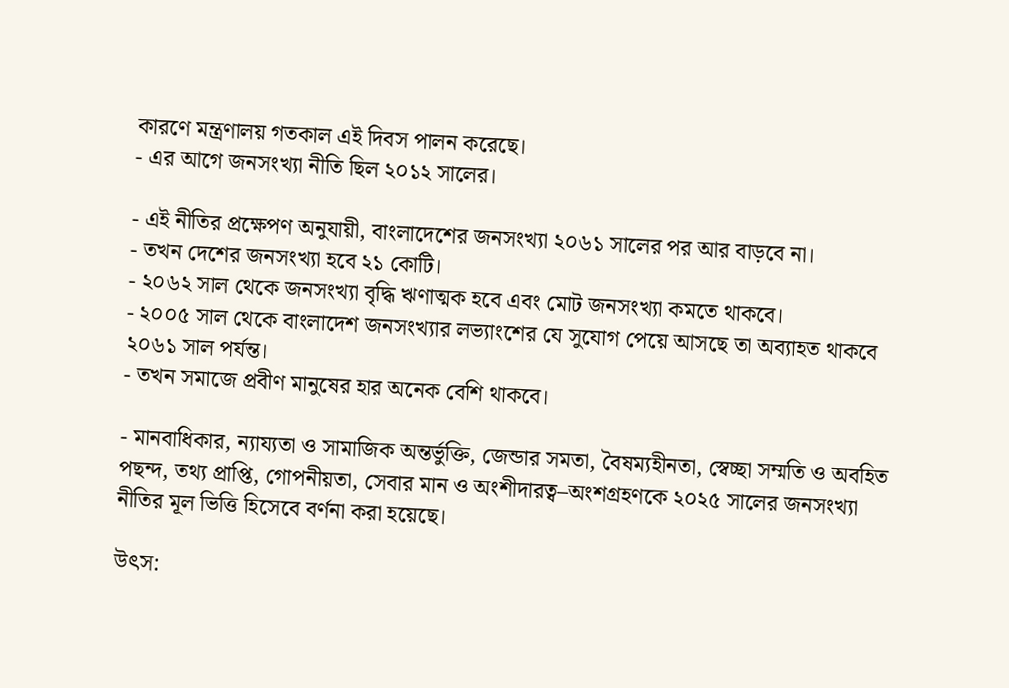কারণে মন্ত্রণালয় গতকাল এই দিবস পালন করেছে।
- এর আগে জনসংখ্যা নীতি ছিল ২০১২ সালের।

- এই নীতির প্রক্ষেপণ অনুযায়ী, বাংলাদেশের জনসংখ্যা ২০৬১ সালের পর আর বাড়বে না।
- তখন দেশের জনসংখ্যা হবে ২১ কোটি।
- ২০৬২ সাল থেকে জনসংখ্যা বৃদ্ধি ঋণাত্মক হবে এবং মোট জনসংখ্যা কমতে থাকবে।
- ২০০৫ সাল থেকে বাংলাদেশ জনসংখ্যার লভ্যাংশের যে সুযোগ পেয়ে আসছে তা অব্যাহত থাকবে ২০৬১ সাল পর্যন্ত।
- তখন সমাজে প্রবীণ মানুষের হার অনেক বেশি থাকবে।

- মানবাধিকার, ন্যায্যতা ও সামাজিক অন্তর্ভুক্তি, জেন্ডার সমতা, বৈষম্যহীনতা, স্বেচ্ছা সম্মতি ও অবহিত পছন্দ, তথ্য প্রাপ্তি, গোপনীয়তা, সেবার মান ও অংশীদারত্ব–অংশগ্রহণকে ২০২৫ সালের জনসংখ্যা নীতির মূল ভিত্তি হিসেবে বর্ণনা করা হয়েছে।

উৎস: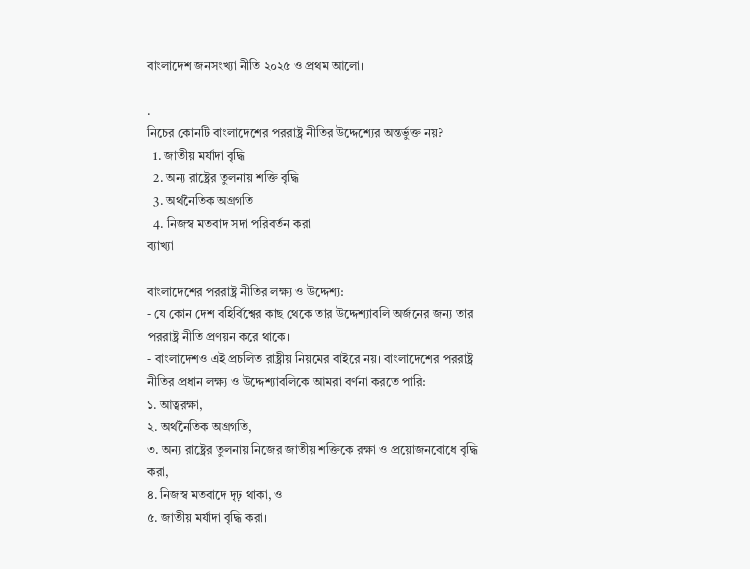বাংলাদেশ জনসংখ্যা নীতি ২০২৫ ও প্রথম আলো।

.
নিচের কোনটি বাংলাদেশের পররাষ্ট্র নীতির উদ্দেশ্যের অন্তর্ভুক্ত নয়?
  1. জাতীয় মর্যাদা বৃদ্ধি
  2. অন্য রাষ্ট্রের তুলনায় শক্তি বৃদ্ধি
  3. অর্থনৈতিক অগ্রগতি
  4. নিজস্ব মতবাদ সদা পরিবর্তন করা
ব্যাখ্যা

বাংলাদেশের পররাষ্ট্র নীতির লক্ষ্য ও উদ্দেশ্য:
- যে কোন দেশ বহির্বিশ্বের কাছ থেকে তার উদ্দেশ্যাবলি অর্জনের জন্য তার পররাষ্ট্র নীতি প্রণয়ন করে থাকে।
- বাংলাদেশও এই প্রচলিত রাষ্ট্রীয় নিয়মের বাইরে নয়। বাংলাদেশের পররাষ্ট্র নীতির প্রধান লক্ষ্য ও উদ্দেশ্যাবলিকে আমরা বর্ণনা করতে পারি:
১. আত্বরক্ষা,
২. অর্থনৈতিক অগ্রগতি,
৩. অন্য রাষ্ট্রের তুলনায় নিজের জাতীয় শক্তিকে রক্ষা ও প্রয়োজনবোধে বৃদ্ধি করা,
৪. নিজস্ব মতবাদে দৃঢ় থাকা, ও
৫. জাতীয় মর্যাদা বৃদ্ধি করা।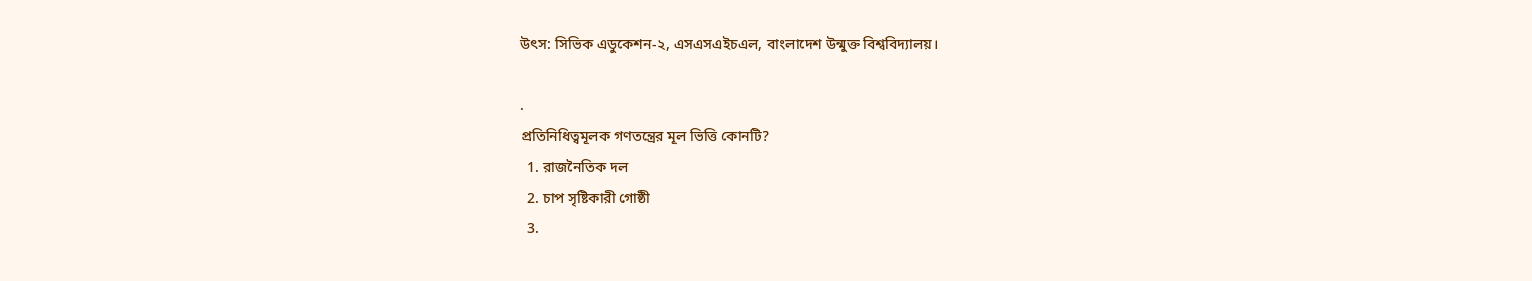উৎস: সিভিক এডুকেশন-২, এসএসএইচএল, বাংলাদেশ উন্মুক্ত বিশ্ববিদ্যালয়।

.
প্রতিনিধিত্বমূলক গণতন্ত্রের মূল ভিত্তি কোনটি?
  1. রাজনৈতিক দল
  2. চাপ সৃষ্টিকারী গোষ্ঠী
  3.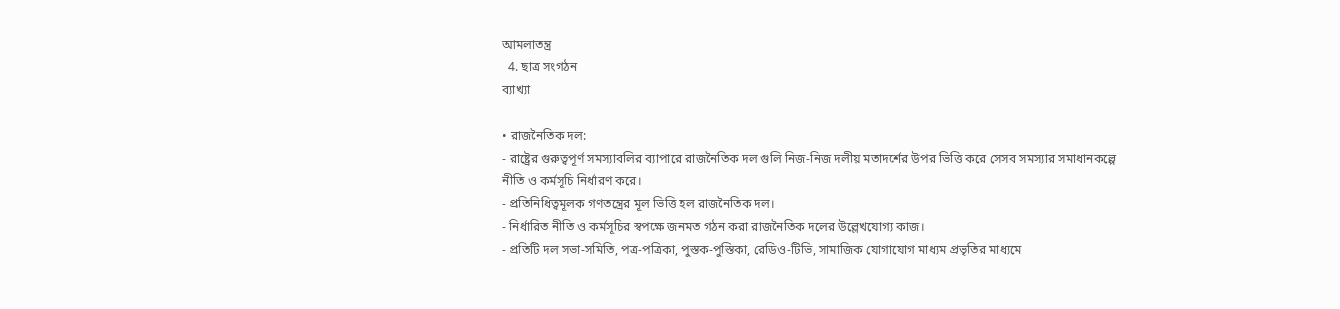আমলাতন্ত্র
  4. ছাত্র সংগঠন
ব্যাখ্যা

• রাজনৈতিক দল:
- রাষ্ট্রের গুরুত্বপূর্ণ সমস্যাবলির ব্যাপারে রাজনৈতিক দল গুলি নিজ-নিজ দলীয় মতাদর্শের উপর ভিত্তি করে সেসব সমস্যার সমাধানকল্পে নীতি ও কর্মসূচি নির্ধারণ করে।
- প্রতিনিধিত্বমূলক গণতন্ত্রের মূল ভিত্তি হল রাজনৈতিক দল।
- নির্ধারিত নীতি ও কর্মসূচির স্বপক্ষে জনমত গঠন করা রাজনৈতিক দলের উল্লেখযোগ্য কাজ।
- প্রতিটি দল সভা-সমিতি, পত্র-পত্রিকা, পুস্তক-পুস্তিকা, রেডিও-টিভি, সামাজিক যোগাযোগ মাধ্যম প্রভৃতির মাধ্যমে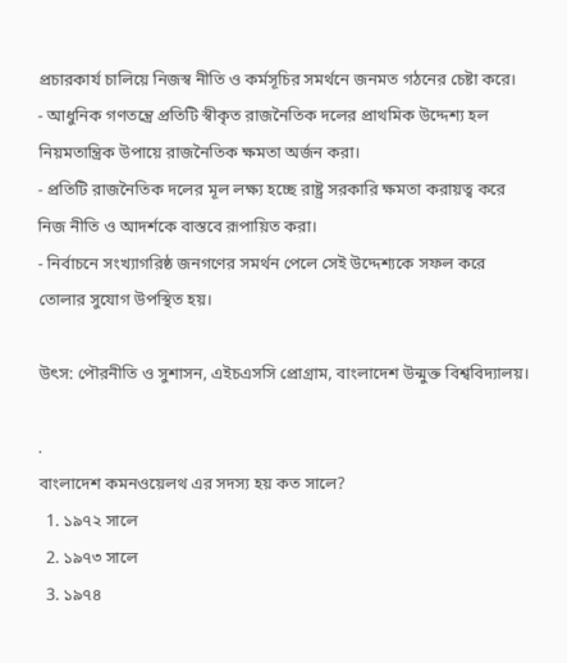প্রচারকার্য চালিয়ে নিজস্ব নীতি ও কর্মসূচির সমর্থনে জনমত গঠনের চেষ্টা করে।
- আধুনিক গণতন্ত্রে প্রতিটি স্বীকৃত রাজনৈতিক দলের প্রাথমিক উদ্দেশ্য হল নিয়মতান্ত্রিক উপায়ে রাজনৈতিক ক্ষমতা অর্জন করা।
- প্রতিটি রাজনৈতিক দলের মূল লক্ষ্য হচ্ছে রাষ্ট্র সরকারি ক্ষমতা করায়ত্ব করে নিজ নীতি ও আদর্শকে বাস্তবে রূপায়িত করা।
- নির্বাচনে সংখ্যাগরিষ্ঠ জনগণের সমর্থন পেলে সেই উদ্দেশ্যকে সফল করে তোলার সুযোগ উপস্থিত হয়।

উৎস: পৌরনীতি ও সুশাসন, এইচএসসি প্রোগ্রাম, বাংলাদেশ উন্মুক্ত বিশ্ববিদ্যালয়।

.
বাংলাদেশ কমনওয়েলথ এর সদস্য হয় কত সালে?
  1. ১৯৭২ সালে
  2. ১৯৭৩ সালে
  3. ১৯৭৪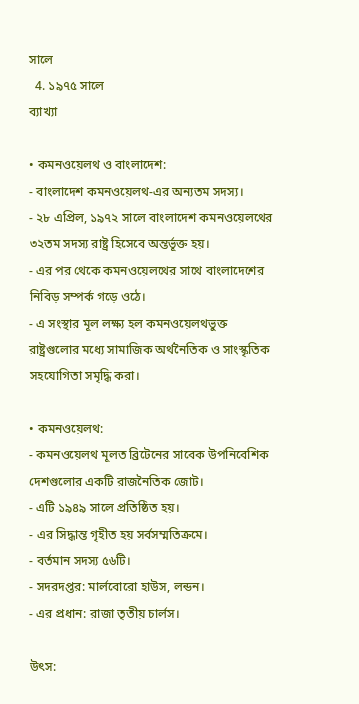সালে
  4. ১৯৭৫ সালে
ব্যাখ্যা

• কমনওয়েলথ ও বাংলাদেশ:
- বাংলাদেশ কমনওয়েলথ-এর অন্যতম সদস্য।
- ২৮ এপ্রিল, ১৯৭২ সালে বাংলাদেশ কমনওয়েলথের ৩২তম সদস্য রাষ্ট্র হিসেবে অন্তর্ভূক্ত হয়।
- এর পর থেকে কমনওয়েলথের সাথে বাংলাদেশের নিবিড় সম্পর্ক গড়ে ওঠে।
- এ সংস্থার মূল লক্ষ্য হল কমনওয়েলথভুক্ত রাষ্ট্রগুলোর মধ্যে সামাজিক অর্থনৈতিক ও সাংস্কৃতিক সহযোগিতা সমৃদ্ধি করা।

• কমনওয়েলথ:
- কমনওয়েলথ মূলত ব্রিটেনের সাবেক উপনিবেশিক দেশগুলোর একটি রাজনৈতিক জোট।
- এটি ১৯৪৯ সালে প্রতিষ্ঠিত হয়।
- এর সিদ্ধান্ত গৃহীত হয় সর্বসম্মতিক্রমে।
- বর্তমান সদস্য ৫৬টি।
- সদরদপ্তর: মার্লবোরো হাউস, লন্ডন।
- এর প্রধান: রাজা তৃতীয় চার্লস।

উৎস: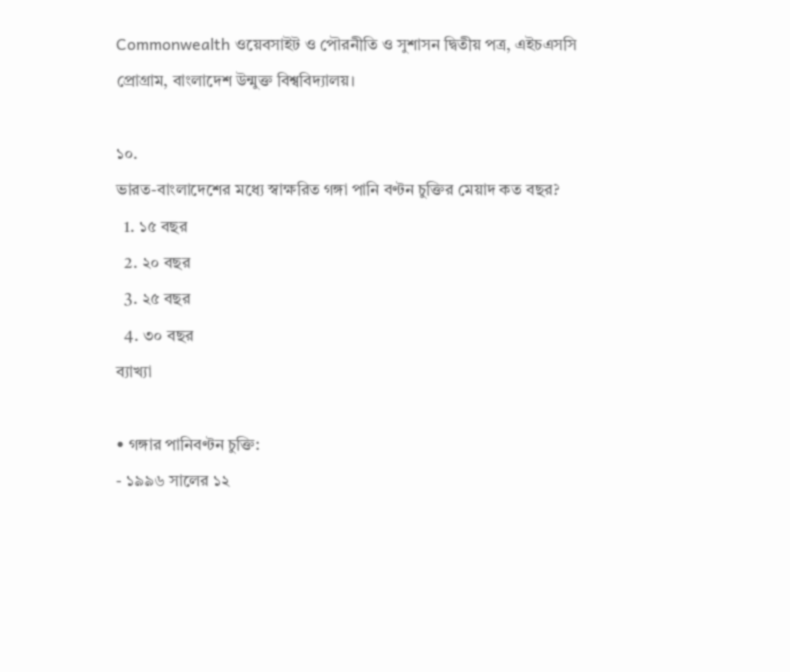Commonwealth ওয়েবসাইট ও পৌরনীতি ও সুশাসন দ্বিতীয় পত্র, এইচএসসি প্রোগ্রাম, বাংলাদেশ উন্মুক্ত বিশ্ববিদ্যালয়।

১০.
ভারত-বাংলাদেশের মধ্যে স্বাক্ষরিত গঙ্গা পানি বণ্টন চুক্তির মেয়াদ কত বছর?
  1. ১৫ বছর
  2. ২০ বছর
  3. ২৫ বছর
  4. ৩০ বছর
ব্যাখ্যা

• গঙ্গার পানিবণ্টন চুক্তি:
- ১৯৯৬ সালের ১২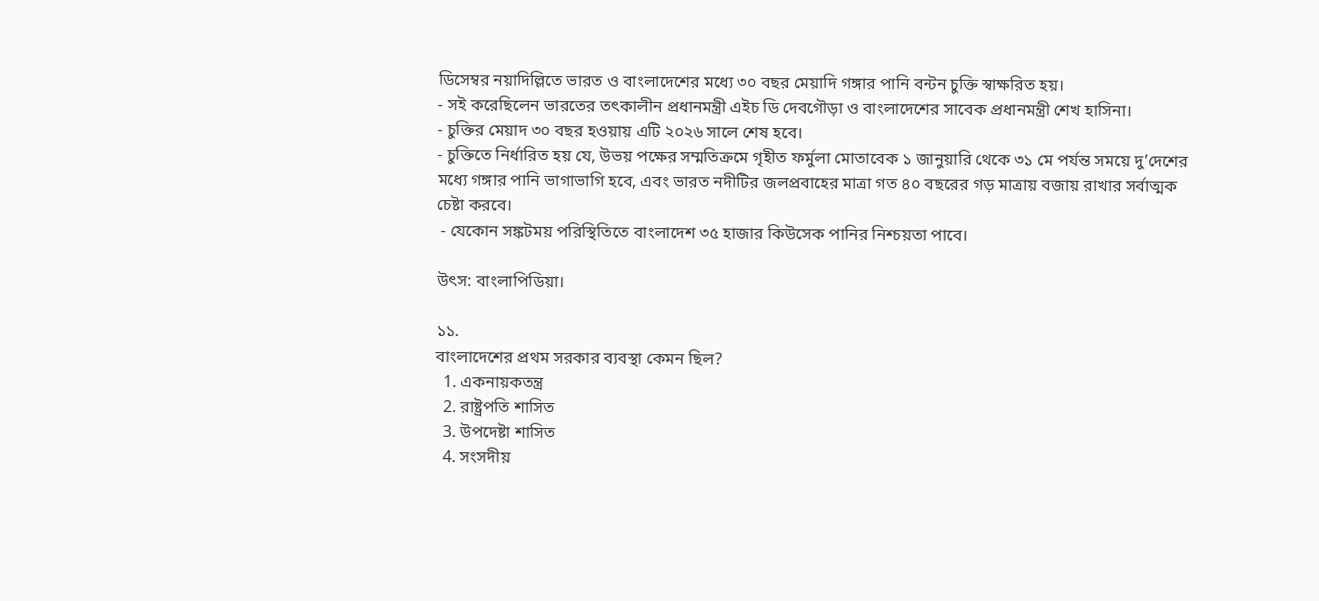ডিসেম্বর নয়াদিল্লিতে ভারত ও বাংলাদেশের মধ্যে ৩০ বছর মেয়াদি গঙ্গার পানি বন্টন চুক্তি স্বাক্ষরিত হয়।
- সই করেছিলেন ভারতের তৎকালীন প্রধানমন্ত্রী এইচ ডি দেবগৌড়া ও বাংলাদেশের সাবেক প্রধানমন্ত্রী শেখ হাসিনা।
- চুক্তির মেয়াদ ৩০ বছর হওয়ায় এটি ২০২৬ সালে শেষ হবে।
- চুক্তিতে নির্ধারিত হয় যে, উভয় পক্ষের সম্মতিক্রমে গৃহীত ফর্মুলা মোতাবেক ১ জানুয়ারি থেকে ৩১ মে পর্যন্ত সময়ে দু’দেশের মধ্যে গঙ্গার পানি ভাগাভাগি হবে, এবং ভারত নদীটির জলপ্রবাহের মাত্রা গত ৪০ বছরের গড় মাত্রায় বজায় রাখার সর্বাত্মক চেষ্টা করবে।
 - যেকোন সঙ্কটময় পরিস্থিতিতে বাংলাদেশ ৩৫ হাজার কিউসেক পানির নিশ্চয়তা পাবে।

উৎস: বাংলাপিডিয়া।

১১.
বাংলাদেশের প্রথম সরকার ব্যবস্থা কেমন ছিল?
  1. একনায়কতন্ত্র
  2. রাষ্ট্রপতি শাসিত
  3. উপদেষ্টা শাসিত
  4. সংসদীয়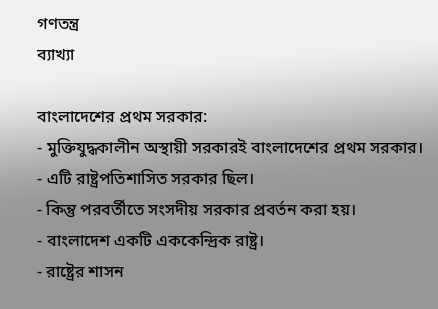গণতন্ত্র
ব্যাখ্যা

বাংলাদেশের প্রথম সরকার:
- মুক্তিযুদ্ধকালীন অস্থায়ী সরকারই বাংলাদেশের প্রথম সরকার।
- এটি রাষ্ট্রপতিশাসিত সরকার ছিল।
- কিন্তু পরবর্তীতে সংসদীয় সরকার প্রবর্তন করা হয়।
- বাংলাদেশ একটি এককেন্দ্রিক রাষ্ট্র।
- রাষ্ট্রের শাসন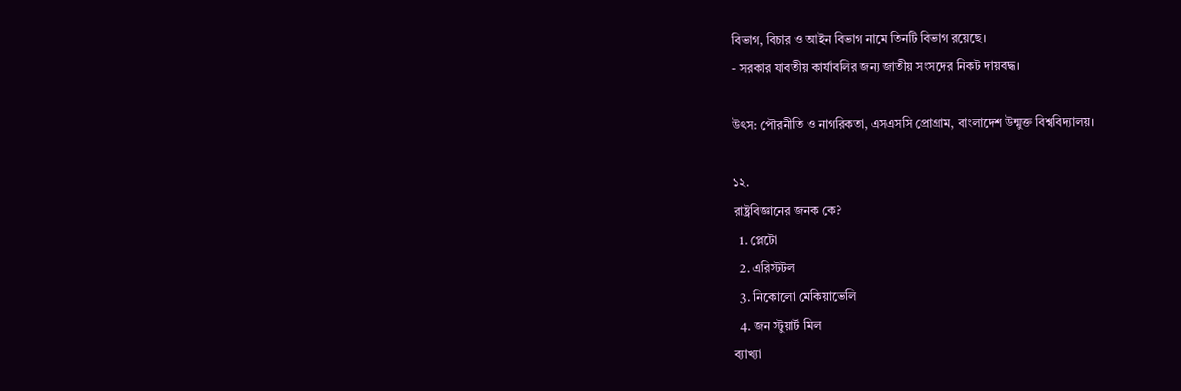বিভাগ, বিচার ও আইন বিভাগ নামে তিনটি বিভাগ রয়েছে।
- সরকার যাবতীয় কার্যাবলির জন্য জাতীয় সংসদের নিকট দায়বদ্ধ।

উৎস: পৌরনীতি ও নাগরিকতা, এসএসসি প্রোগ্রাম, বাংলাদেশ উন্মুক্ত বিশ্ববিদ্যালয়।

১২.
রাষ্ট্রবিজ্ঞানের জনক কে?
  1. প্লেটো
  2. এরিস্টটল
  3. নিকোলো মেকিয়াভেলি
  4. জন স্টুয়ার্ট মিল
ব্যাখ্যা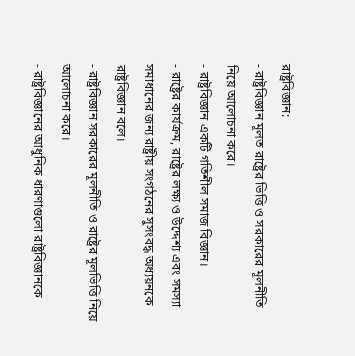রাষ্ট্রবিজ্ঞান:
- রাষ্ট্রবিজ্ঞান মূলত রাষ্ট্রের ভিত্তি ও সরকারের মূলনীতি নিয়ে আলোচনা করে।
- রাষ্ট্রবিজ্ঞান একটি গতিশীল সমাজ বিজ্ঞান।
- রাষ্ট্রের কার্যক্রম, রাষ্ট্রের লক্ষ্য ও উদ্দেশ্য এবং সমস্যা সমাধানের জন্য রাষ্ট্রীয় সংগঠনের সুসংবদ্ধ অধ্যয়নকে রাষ্ট্রবিজ্ঞান বলে।
- রাষ্ট্রবিজ্ঞান সরকারের মূলনীতি ও রাষ্ট্রের মূলভিত্তি নিয়ে আলোচনা করে।
- রাষ্ট্রবিজ্ঞানের আধুনিক ধারণাগুলো রাষ্ট্রবিজ্ঞানকে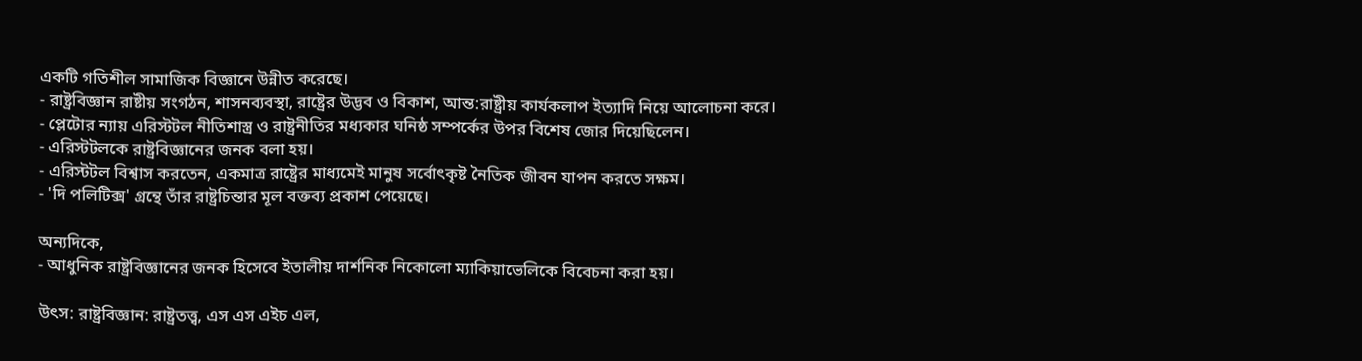একটি গতিশীল সামাজিক বিজ্ঞানে উন্নীত করেছে।
- রাষ্ট্রবিজ্ঞান রাষ্টীয় সংগঠন, শাসনব্যবস্থা, রাষ্ট্রের উদ্ভব ও বিকাশ, আন্ত:রাষ্ট্রীয় কার্যকলাপ ইত্যাদি নিয়ে আলোচনা করে।
- প্লেটোর ন্যায় এরিস্টটল নীতিশাস্ত্র ও রাষ্ট্রনীতির মধ্যকার ঘনিষ্ঠ সম্পর্কের উপর বিশেষ জোর দিয়েছিলেন।
- এরিস্টটলকে রাষ্ট্রবিজ্ঞানের জনক বলা হয়।
- এরিস্টটল বিশ্বাস করতেন, একমাত্র রাষ্ট্রের মাধ্যমেই মানুষ সর্বোৎকৃষ্ট নৈতিক জীবন যাপন করতে সক্ষম।
- 'দি পলিটিক্স' গ্রন্থে তাঁর রাষ্ট্রচিন্তার মূল বক্তব্য প্রকাশ পেয়েছে।

অন্যদিকে,
- আধুনিক রাষ্ট্রবিজ্ঞানের জনক হিসেবে ইতালীয় দার্শনিক নিকোলো ম্যাকিয়াভেলিকে বিবেচনা করা হয়।

উৎস: রাষ্ট্রবিজ্ঞান: রাষ্ট্রতত্ত্ব, এস এস এইচ এল,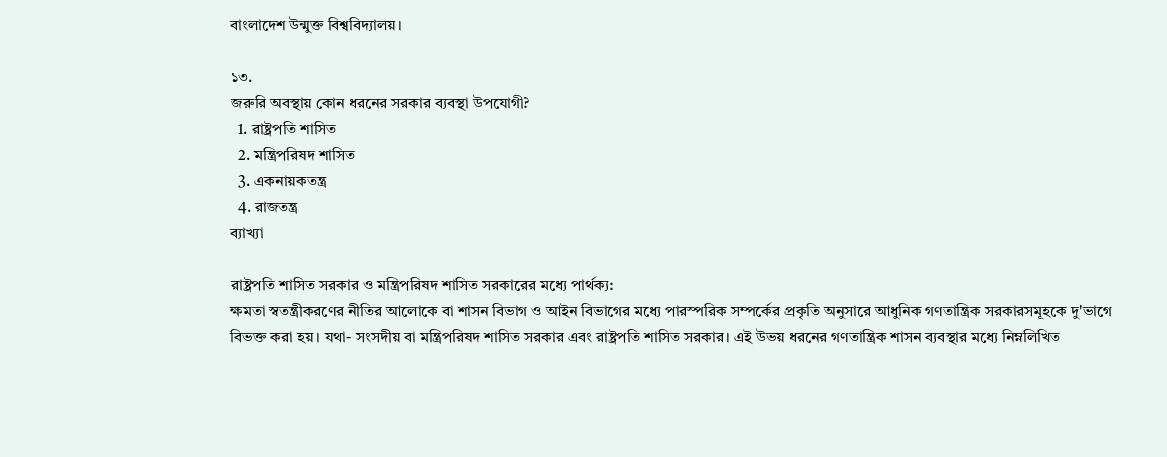বাংলাদেশ উন্মুক্ত বিশ্ববিদ্যালয়।

১৩.
জরুরি অবস্থায় কোন ধরনের সরকার ব্যবস্থা উপযোগী?
  1. রাষ্ট্রপতি শাসিত
  2. মন্ত্রিপরিষদ শাসিত
  3. একনায়কতন্ত্র
  4. রাজতন্ত্র
ব্যাখ্যা

রাষ্ট্রপতি শাসিত সরকার ও মন্ত্রিপরিষদ শাসিত সরকারের মধ্যে পার্থক্য:
ক্ষমতা স্বতন্ত্রীকরণের নীতির আলোকে বা শাসন বিভাগ ও আইন বিভাগের মধ্যে পারস্পরিক সম্পর্কের প্রকৃতি অনুসারে আধুনিক গণতান্ত্রিক সরকারসমূহকে দু'ভাগে বিভক্ত করা হয়। যথা- সংসদীয় বা মন্ত্রিপরিষদ শাসিত সরকার এবং রাষ্ট্রপতি শাসিত সরকার। এই উভয় ধরনের গণতান্ত্রিক শাসন ব্যবস্থার মধ্যে নিম্নলিখিত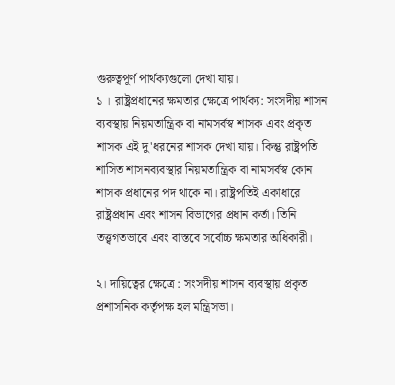গুরুত্বপূর্ণ পার্থক্যগুলো দেখা যায়।
১ । রাষ্ট্রপ্রধানের ক্ষমতার ক্ষেত্রে পার্থক্য: সংসদীয় শাসন ব্যবস্থায় নিয়মতান্ত্রিক বা নামসর্বস্ব শাসক এবং প্রকৃত শাসক এই দু'ধরনের শাসক দেখা যায়। কিন্তু রাষ্ট্রপতি শাসিত শাসনব্যবস্থার নিয়মতান্ত্রিক বা নামসর্বস্ব কোন শাসক প্রধানের পদ থাকে না। রাষ্ট্রপতিই একাধারে রাষ্ট্রপ্রধান এবং শাসন বিভাগের প্রধান কর্তা। তিনি তত্ত্বগতভাবে এবং বাস্তবে সর্বোচ্চ ক্ষমতার অধিকারী।

২। দায়িত্বের ক্ষেত্রে : সংসদীয় শাসন ব্যবস্থায় প্রকৃত প্রশাসনিক কর্তৃপক্ষ হল মন্ত্রিসভা।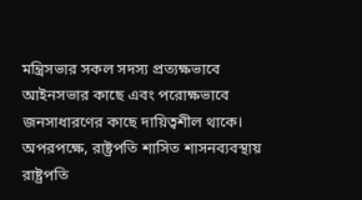মন্ত্রিসভার সকল সদস্য প্রত্যক্ষভাবে আইনসভার কাছে এবং পরোক্ষভাবে জনসাধারণের কাছে দায়িত্বশীল থাকে। অপরপক্ষে, রাষ্ট্রপতি শাসিত শাসনব্যবস্থায় রাষ্ট্রপতি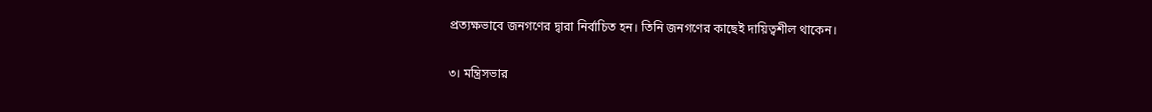প্রত্যক্ষভাবে জনগণের দ্বারা নির্বাচিত হন। তিনি জনগণের কাছেই দায়িত্বশীল থাকেন।

৩। মন্ত্রিসভার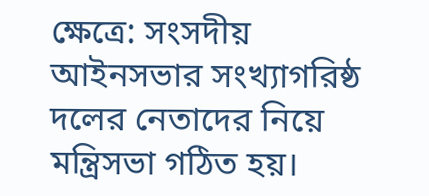ক্ষেত্রে: সংসদীয় আইনসভার সংখ্যাগরিষ্ঠ দলের নেতাদের নিয়ে মন্ত্রিসভা গঠিত হয়।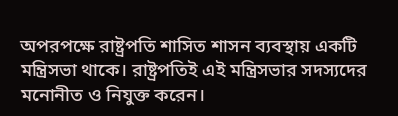অপরপক্ষে রাষ্ট্রপতি শাসিত শাসন ব্যবস্থায় একটি মন্ত্রিসভা থাকে। রাষ্ট্রপতিই এই মন্ত্রিসভার সদস্যদের মনোনীত ও নিযুক্ত করেন।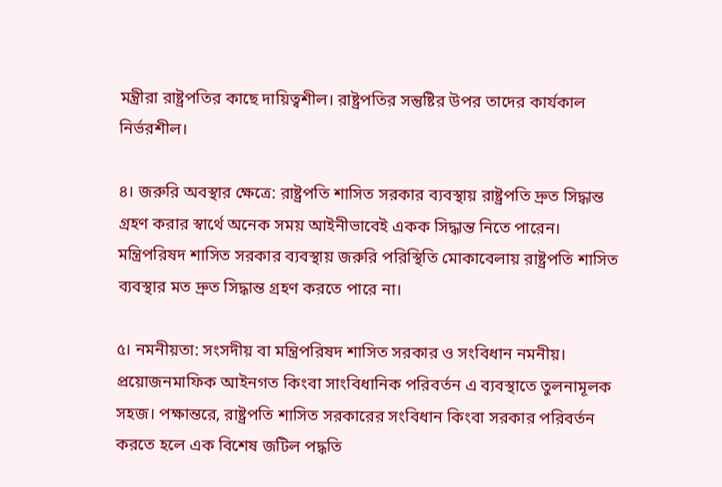মন্ত্রীরা রাষ্ট্রপতির কাছে দায়িত্বশীল। রাষ্ট্রপতির সন্তুষ্টির উপর তাদের কার্যকাল নির্ভরশীল।

৪। জরুরি অবস্থার ক্ষেত্রে: রাষ্ট্রপতি শাসিত সরকার ব্যবস্থায় রাষ্ট্রপতি দ্রুত সিদ্ধান্ত গ্রহণ করার স্বার্থে অনেক সময় আইনীভাবেই একক সিদ্ধান্ত নিতে পারেন। মন্ত্রিপরিষদ শাসিত সরকার ব্যবস্থায় জরুরি পরিস্থিতি মোকাবেলায় রাষ্ট্রপতি শাসিত ব্যবস্থার মত দ্রুত সিদ্ধান্ত গ্রহণ করতে পারে না।

৫। নমনীয়তা: সংসদীয় বা মন্ত্রিপরিষদ শাসিত সরকার ও সংবিধান নমনীয়। প্রয়োজনমাফিক আইনগত কিংবা সাংবিধানিক পরিবর্তন এ ব্যবস্থাতে তুলনামূলক সহজ। পক্ষান্তরে, রাষ্ট্রপতি শাসিত সরকারের সংবিধান কিংবা সরকার পরিবর্তন করতে হলে এক বিশেষ জটিল পদ্ধতি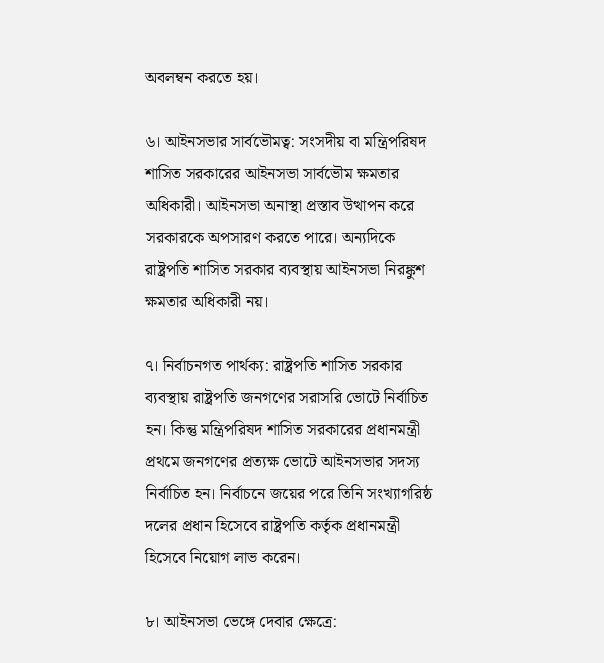অবলম্বন করতে হয়।

৬। আইনসভার সার্বভৌমত্ব: সংসদীয় বা মন্ত্রিপরিষদ শাসিত সরকারের আইনসভা সার্বভৌম ক্ষমতার অধিকারী। আইনসভা অনাস্থা প্রস্তাব উত্থাপন করে সরকারকে অপসারণ করতে পারে। অন্যদিকে রাষ্ট্রপতি শাসিত সরকার ব্যবস্থায় আইনসভা নিরঙ্কুশ ক্ষমতার অধিকারী নয়।

৭। নির্বাচনগত পার্থক্য: রাষ্ট্রপতি শাসিত সরকার ব্যবস্থায় রাষ্ট্রপতি জনগণের সরাসরি ভোটে নির্বাচিত হন। কিন্তু মন্ত্রিপরিষদ শাসিত সরকারের প্রধানমন্ত্রী প্রথমে জনগণের প্রত্যক্ষ ভোটে আইনসভার সদস্য নির্বাচিত হন। নির্বাচনে জয়ের পরে তিনি সংখ্যাগরিষ্ঠ দলের প্রধান হিসেবে রাষ্ট্রপতি কর্তৃক প্রধানমন্ত্রী হিসেবে নিয়োগ লাভ করেন।

৮। আইনসভা ভেঙ্গে দেবার ক্ষেত্রে: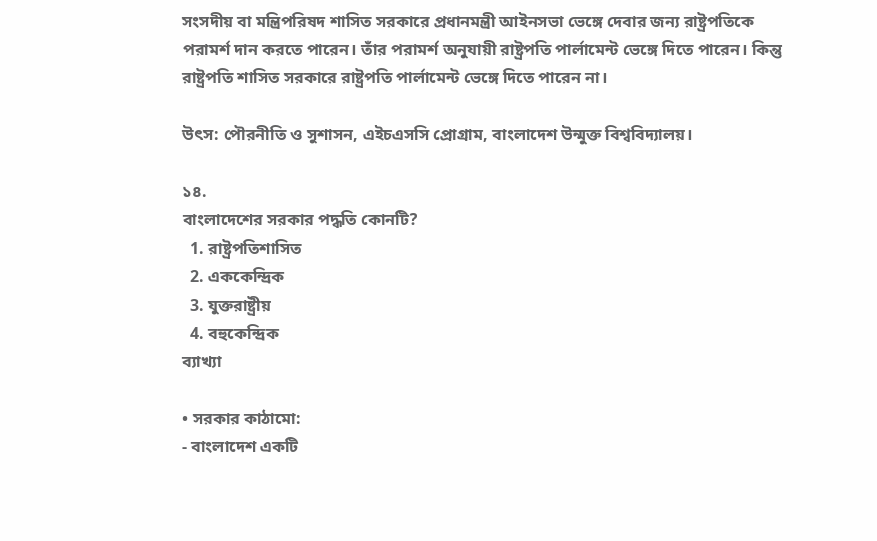সংসদীয় বা মন্ত্রিপরিষদ শাসিত সরকারে প্রধানমন্ত্রী আইনসভা ভেঙ্গে দেবার জন্য রাষ্ট্রপতিকে পরামর্শ দান করতে পারেন। তাঁর পরামর্শ অনুযায়ী রাষ্ট্রপতি পার্লামেন্ট ভেঙ্গে দিতে পারেন। কিন্তু রাষ্ট্রপতি শাসিত সরকারে রাষ্ট্রপতি পার্লামেন্ট ভেঙ্গে দিতে পারেন না।

উৎস: পৌরনীতি ও সুশাসন, এইচএসসি প্রোগ্রাম, বাংলাদেশ উন্মুক্ত বিশ্ববিদ্যালয়।

১৪.
বাংলাদেশের সরকার পদ্ধতি কোনটি?
  1. রাষ্ট্রপতিশাসিত
  2. এককেন্দ্রিক
  3. যুক্তরাষ্ট্রীয়
  4. বহুকেন্দ্রিক
ব্যাখ্যা

• সরকার কাঠামো:
- বাংলাদেশ একটি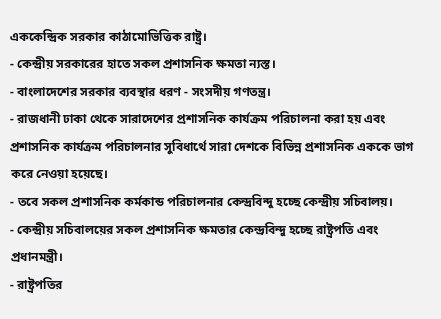এককেন্দ্রিক সরকার কাঠামোভিত্তিক রাষ্ট্র।
- কেন্দ্রীয় সরকারের হাতে সকল প্রশাসনিক ক্ষমতা ন্যস্ত।
- বাংলাদেশের সরকার ব্যবস্থার ধরণ - সংসদীয় গণতন্ত্র।
- রাজধানী ঢাকা থেকে সারাদেশের প্রশাসনিক কার্যক্রম পরিচালনা করা হয় এবং প্রশাসনিক কার্যক্রম পরিচালনার সুবিধার্থে সারা দেশকে বিভিন্ন প্রশাসনিক এককে ভাগ করে নেওয়া হয়েছে।
- তবে সকল প্রশাসনিক কর্মকান্ড পরিচালনার কেন্দ্রবিন্দু হচ্ছে কেন্দ্রীয় সচিবালয়।
- কেন্দ্রীয় সচিবালয়ের সকল প্রশাসনিক ক্ষমতার কেন্দ্রবিন্দু হচ্ছে রাষ্ট্রপতি এবং প্রধানমন্ত্রী।
- রাষ্ট্রপতির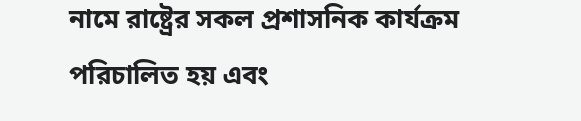নামে রাষ্ট্রের সকল প্রশাসনিক কার্যক্রম পরিচালিত হয় এবং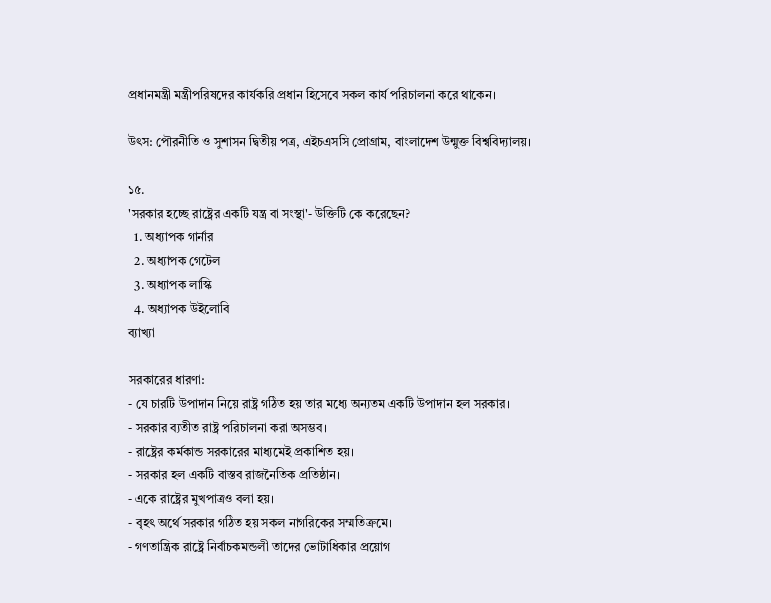প্রধানমন্ত্রী মন্ত্রীপরিষদের কার্যকরি প্রধান হিসেবে সকল কার্য পরিচালনা করে থাকেন।

উৎস: পৌরনীতি ও সুশাসন দ্বিতীয় পত্র, এইচএসসি প্রোগ্রাম, বাংলাদেশ উন্মুক্ত বিশ্ববিদ্যালয়।

১৫.
'সরকার হচ্ছে রাষ্ট্রের একটি যন্ত্র বা সংস্থা'- উক্তিটি কে করেছেন?
  1. অধ্যাপক গার্নার
  2. অধ্যাপক গেটেল
  3. অধ্যাপক লাস্কি
  4. অধ্যাপক উইলোবি
ব্যাখ্যা

সরকারের ধারণা:
- যে চারটি উপাদান নিয়ে রাষ্ট্র গঠিত হয় তার মধ্যে অন্যতম একটি উপাদান হল সরকার।
- সরকার ব্যতীত রাষ্ট্র পরিচালনা করা অসম্ভব।
- রাষ্ট্রের কর্মকান্ড সরকারের মাধ্যমেই প্রকাশিত হয়।
- সরকার হল একটি বাস্তব রাজনৈতিক প্রতিষ্ঠান।
- একে রাষ্ট্রের মুখপাত্রও বলা হয়।
- বৃহৎ অর্থে সরকার গঠিত হয় সকল নাগরিকের সম্মতিক্রমে।
- গণতান্ত্রিক রাষ্ট্রে নির্বাচকমন্ডলী তাদের ভোটাধিকার প্রয়োগ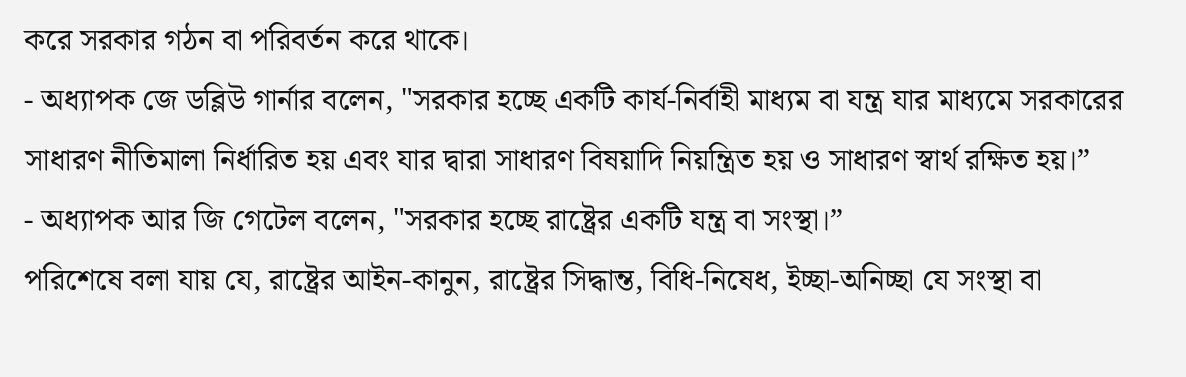করে সরকার গঠন বা পরিবর্তন করে থাকে।
- অধ্যাপক জে ডব্লিউ গার্নার বলেন, "সরকার হচ্ছে একটি কার্য-নির্বাহী মাধ্যম বা যন্ত্র যার মাধ্যমে সরকারের সাধারণ নীতিমালা নির্ধারিত হয় এবং যার দ্বারা সাধারণ বিষয়াদি নিয়ন্ত্রিত হয় ও সাধারণ স্বার্থ রক্ষিত হয়।”
- অধ্যাপক আর জি গেটেল বলেন, "সরকার হচ্ছে রাষ্ট্রের একটি যন্ত্র বা সংস্থা।”
পরিশেষে বলা যায় যে, রাষ্ট্রের আইন-কানুন, রাষ্ট্রের সিদ্ধান্ত, বিধি-নিষেধ, ইচ্ছা-অনিচ্ছা যে সংস্থা বা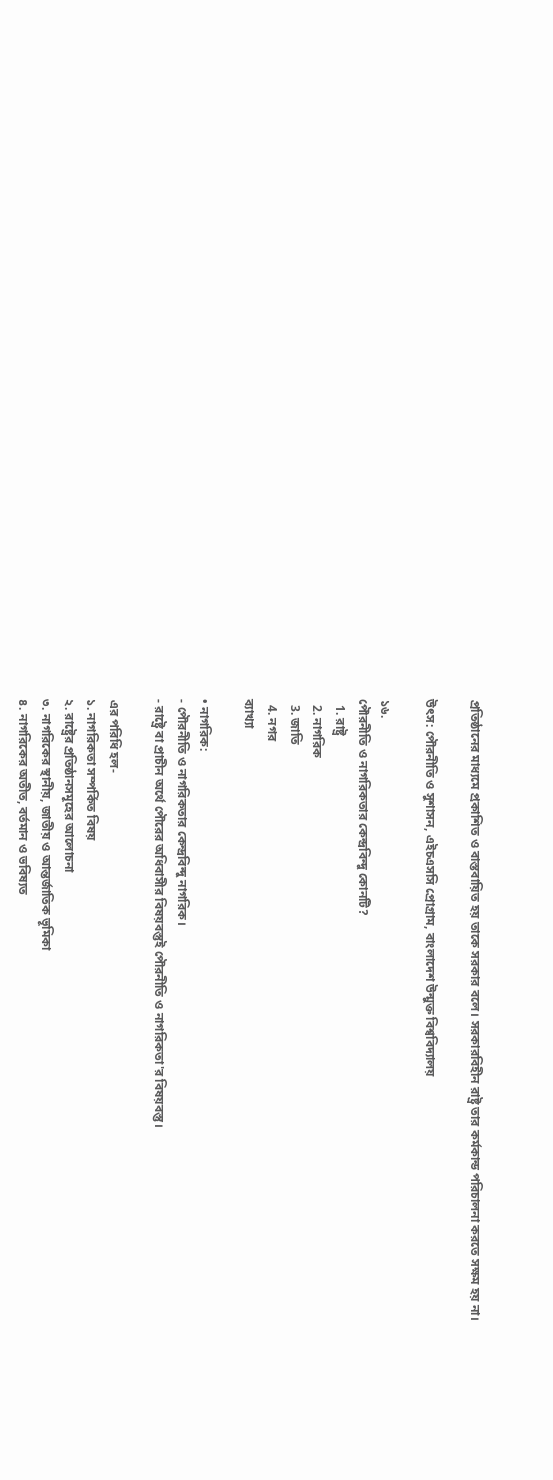প্রতিষ্ঠানের মাধ্যমে প্রকাশিত ও বাস্তবায়িত হয় তাকে সরকার বলে। সরকারবিহীন রাষ্ট্র তার কর্মকান্ড পরিচালনা করতে সক্ষম হয় না।

উৎস: পৌরনীতি ও সুশাসন, এইচএসসি প্রোগ্রাম, বাংলাদেশ উন্মুক্ত বিশ্ববিদ্যালয়

১৬.
পৌরনীতি ও নাগরিকতার কেন্দ্রবিন্দু কোনটি?
  1. রাষ্ট্র
  2. নাগরিক
  3. জাতি
  4. নগর
ব্যাখ্যা

• নাগরিক:
- পৌরনীতি ও নাগরিকতার কেন্দ্রবিন্দু নাগরিক।
- রাষ্ট্রে বা প্রাচীন অর্থে পৌরের অধিবাসীর বিষয়বস্তুই পৌরনীতি ও নাগরিকতা'র বিষয়বস্তু।

এর পরিধি হল-
১. নাগরিকতা সম্পর্কিত বিষয়
২. রাষ্ট্রের প্রতিষ্ঠানসমূহের আলোচনা
৩. নাগরিকের স্থানীয়, জাতীয় ও আন্তর্জাতিক ভূমিকা
৪. নাগরিকের অতীত, বর্তমান ও ভবিষ্যত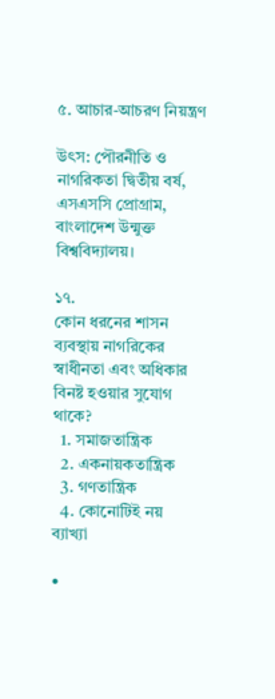৫. আচার-আচরণ নিয়ন্ত্রণ

উৎস: পৌরনীতি ও নাগরিকতা দ্বিতীয় বর্ষ, এসএসসি প্রোগ্রাম, বাংলাদেশ উন্মুক্ত বিশ্ববিদ্যালয়।

১৭.
কোন ধরনের শাসন ব্যবস্থায় নাগরিকের স্বাধীনতা এবং অধিকার বিনষ্ট হওয়ার সুযোগ থাকে?
  1. সমাজতান্ত্রিক
  2. একনায়কতান্ত্রিক
  3. গণতান্ত্রিক
  4. কোনোটিই নয়
ব্যাখ্যা

•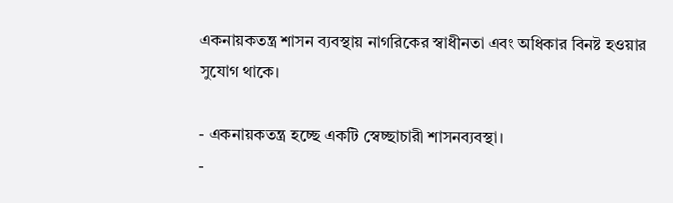একনায়কতন্ত্র শাসন ব্যবস্থায় নাগরিকের স্বাধীনতা এবং অধিকার বিনষ্ট হওয়ার সুযোগ থাকে।

- একনায়কতন্ত্র হচ্ছে একটি স্বেচ্ছাচারী শাসনব্যবস্থা।
-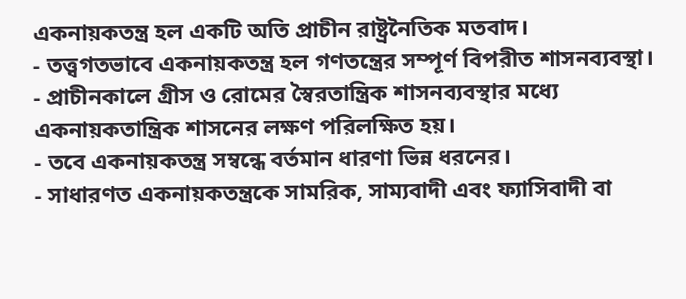একনায়কতন্ত্র হল একটি অতি প্রাচীন রাষ্ট্রনৈতিক মতবাদ।
- তত্ত্বগতভাবে একনায়কতন্ত্র হল গণতন্ত্রের সম্পূর্ণ বিপরীত শাসনব্যবস্থা।
- প্রাচীনকালে গ্রীস ও রোমের স্বৈরতান্ত্রিক শাসনব্যবস্থার মধ্যে একনায়কতান্ত্রিক শাসনের লক্ষণ পরিলক্ষিত হয়।
- তবে একনায়কতন্ত্র সম্বন্ধে বর্তমান ধারণা ভিন্ন ধরনের।
- সাধারণত একনায়কতন্ত্রকে সামরিক, সাম্যবাদী এবং ফ্যাসিবাদী বা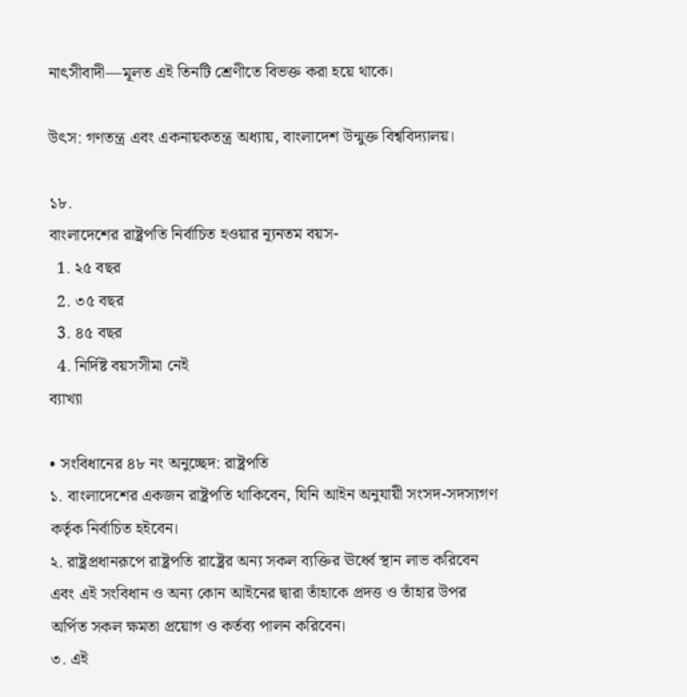নাৎসীবাদী—মূলত এই তিনটি শ্রেণীতে বিভক্ত করা হয়ে থাকে।

উৎস: গণতন্ত্র এবং একনায়কতন্ত্র অধ্যায়, বাংলাদেশ উন্মুক্ত বিশ্ববিদ্যালয়।

১৮.
বাংলাদেশের রাষ্ট্রপতি নির্বাচিত হওয়ার ন্যূনতম বয়স-
  1. ২৫ বছর
  2. ৩৫ বছর
  3. ৪৫ বছর
  4. নির্দিষ্ট বয়সসীমা নেই
ব্যাখ্যা

• সংবিধানের ৪৮ নং অনুচ্ছেদ: রাষ্ট্রপতি
১. বাংলাদেশের একজন রাষ্ট্রপতি থাকিবেন, যিনি আইন অনুযায়ী সংসদ-সদস্যগণ কর্তৃক নির্বাচিত হইবেন।
২. রাষ্ট্রপ্রধানরূপে রাষ্ট্রপতি রাষ্ট্রের অন্য সকল ব্যক্তির ঊর্ধ্বে স্থান লাভ করিবেন এবং এই সংবিধান ও অন্য কোন আইনের দ্বারা তাঁহাকে প্রদত্ত ও তাঁহার উপর অর্পিত সকল ক্ষমতা প্রয়োগ ও কর্তব্য পালন করিবেন।
৩. এই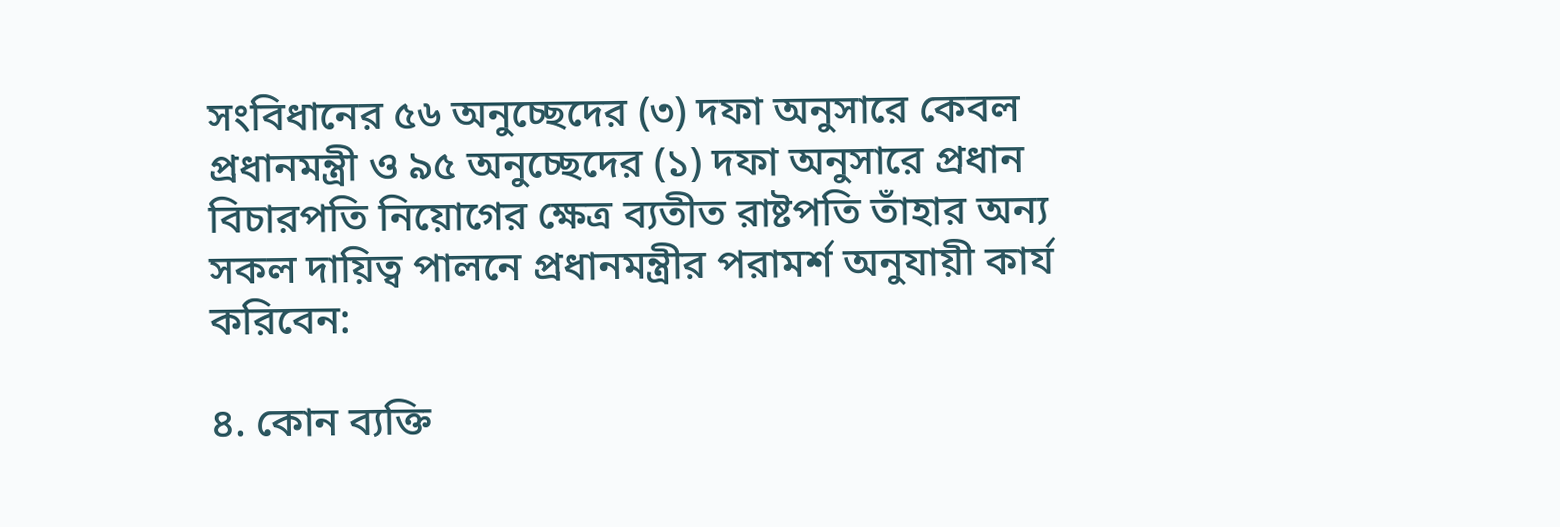সংবিধানের ৫৬ অনুচ্ছেদের (৩) দফা অনুসারে কেবল প্রধানমন্ত্রী ও ৯৫ অনুচ্ছেদের (১) দফা অনুসারে প্রধান বিচারপতি নিয়োগের ক্ষেত্র ব্যতীত রাষ্টপতি তাঁহার অন্য সকল দায়িত্ব পালনে প্রধানমন্ত্রীর পরামর্শ অনুযায়ী কার্য করিবেন:

৪. কোন ব্যক্তি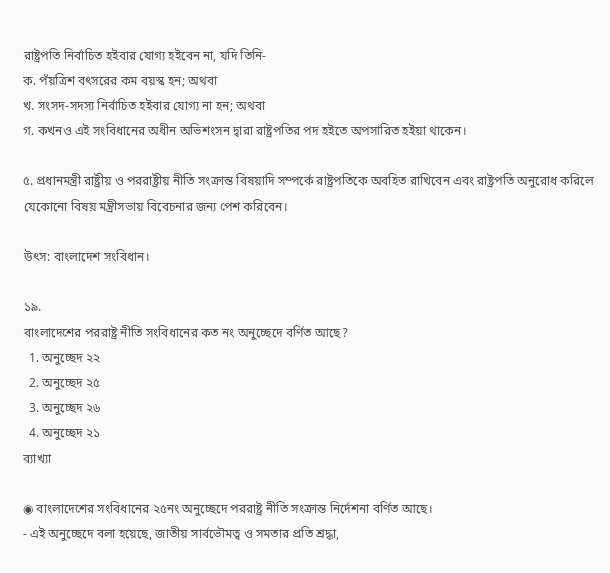রাষ্ট্রপতি নির্বাচিত হইবার যোগ্য হইবেন না, যদি তিনি-
ক. পঁয়ত্রিশ বৎসরের কম বয়স্ক হন; অথবা
খ. সংসদ-সদস্য নির্বাচিত হইবার যোগ্য না হন; অথবা
গ. কখনও এই সংবিধানের অধীন অভিশংসন দ্বারা রাষ্ট্রপতির পদ হইতে অপসারিত হইয়া থাকেন।

৫. প্রধানমন্ত্রী রাষ্ট্রীয় ও পররাষ্ট্রীয় নীতি সংক্রান্ত বিষয়াদি সম্পর্কে রাষ্ট্রপতিকে অবহিত রাখিবেন এবং রাষ্ট্রপতি অনুরোধ করিলে যেকোনো বিষয় মন্ত্রীসভায় বিবেচনার জন্য পেশ করিবেন।

উৎস: বাংলাদেশ সংবিধান।

১৯.
বাংলাদেশের পররাষ্ট্র নীতি সংবিধানের কত নং অনুচ্ছেদে বর্ণিত আছে?
  1. অনুচ্ছেদ ২২
  2. অনুচ্ছেদ ২৫
  3. অনুচ্ছেদ ২৬
  4. অনুচ্ছেদ ২১
ব্যাখ্যা

◉ বাংলাদেশের সংবিধানের ২৫নং অনুচ্ছেদে পররাষ্ট্র নীতি সংক্রান্ত নির্দেশনা বর্ণিত আছে।
- এই অনুচ্ছেদে বলা হয়েছে, জাতীয় সার্বভৌমত্ব ও সমতার প্রতি শ্রদ্ধা,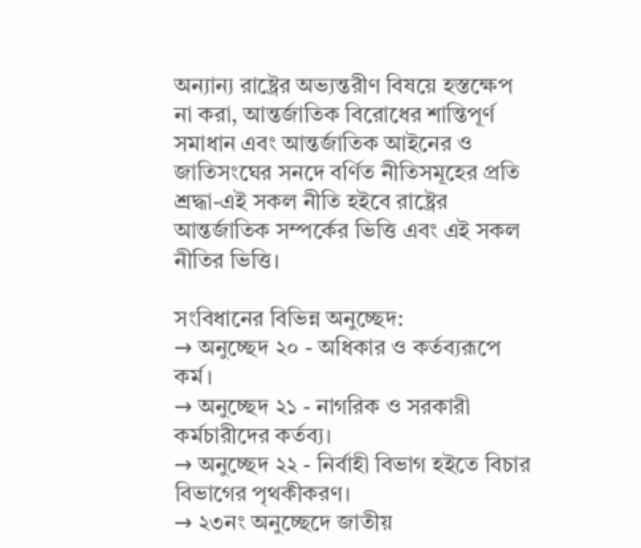অন্যান্য রাষ্ট্রের অভ্যন্তরীণ বিষয়ে হস্তক্ষেপ না করা, আন্তর্জাতিক বিরোধের শান্তিপূর্ণ সমাধান এবং আন্তর্জাতিক আইনের ও জাতিসংঘের সনদে বর্ণিত নীতিসমূহের প্রতি শ্রদ্ধা-এই সকল নীতি হইবে রাষ্ট্রের আন্তর্জাতিক সম্পর্কের ভিত্তি এবং এই সকল নীতির ভিত্তি।

সংবিধানের বিভিন্ন অনুচ্ছেদ:
→ অনুচ্ছেদ ২০ - অধিকার ও কর্তব্যরূপে কর্ম।
→ অনুচ্ছেদ ২১ - নাগরিক ও সরকারী কর্মচারীদের কর্তব্য।
→ অনুচ্ছেদ ২২ - নির্বাহী বিভাগ হইতে বিচার বিভাগের পৃথকীকরণ।
→ ২৩নং অনুচ্ছেদে জাতীয়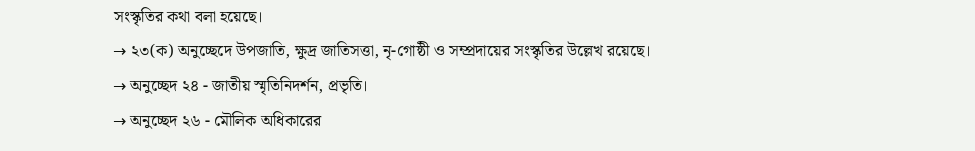সংস্কৃতির কথা বলা হয়েছে।
→ ২৩(ক) অনুচ্ছেদে উপজাতি, ক্ষুদ্র জাতিসত্তা, নৃ-গোষ্ঠী ও সম্প্রদায়ের সংস্কৃতির উল্লেখ রয়েছে।
→ অনুচ্ছেদ ২৪ - জাতীয় স্মৃতিনিদর্শন, প্রভৃতি।
→ অনুচ্ছেদ ২৬ - মৌলিক অধিকারের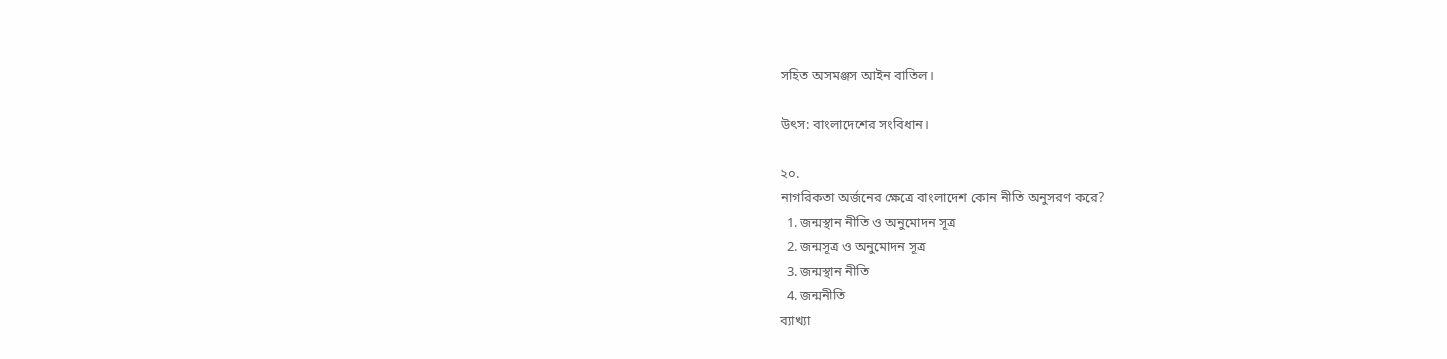সহিত অসমঞ্জস আইন বাতিল।

উৎস: বাংলাদেশের সংবিধান।

২০.
নাগরিকতা অর্জনের ক্ষেত্রে বাংলাদেশ কোন নীতি অনুসরণ করে?
  1. জন্মস্থান নীতি ও অনুমোদন সূত্র
  2. জন্মসূত্র ও অনুমোদন সূত্র
  3. জন্মস্থান নীতি
  4. জন্মনীতি
ব্যাখ্যা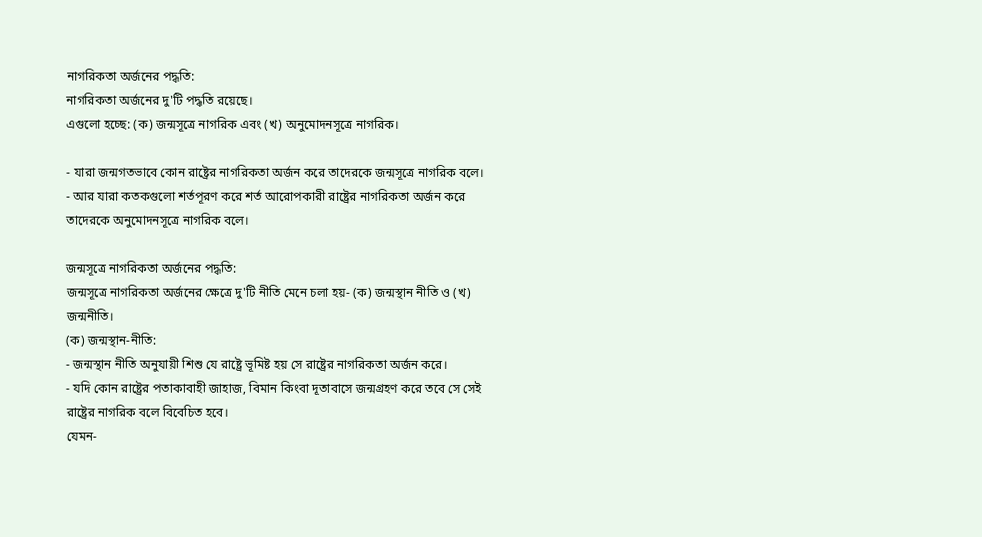নাগরিকতা অর্জনের পদ্ধতি:
নাগরিকতা অর্জনের দু'টি পদ্ধতি রয়েছে।
এগুলো হচ্ছে: (ক) জন্মসূত্রে নাগরিক এবং (খ) অনুমোদনসূত্রে নাগরিক।

- যারা জন্মগতভাবে কোন রাষ্ট্রের নাগরিকতা অর্জন করে তাদেরকে জন্মসূত্রে নাগরিক বলে।
- আর যারা কতকগুলো শর্তপূরণ করে শর্ত আরোপকারী রাষ্ট্রের নাগরিকতা অর্জন করে তাদেরকে অনুমোদনসূত্রে নাগরিক বলে।

জন্মসূত্রে নাগরিকতা অর্জনের পদ্ধতি:
জন্মসূত্রে নাগরিকতা অর্জনের ক্ষেত্রে দু'টি নীতি মেনে চলা হয়- (ক) জন্মস্থান নীতি ও (খ) জন্মনীতি।
(ক) জন্মস্থান-নীতি:
- জন্মস্থান নীতি অনুযায়ী শিশু যে রাষ্ট্রে ভূমিষ্ট হয় সে রাষ্ট্রের নাগরিকতা অর্জন করে।
- যদি কোন রাষ্ট্রের পতাকাবাহী জাহাজ, বিমান কিংবা দূতাবাসে জন্মগ্রহণ করে তবে সে সেই রাষ্ট্রের নাগরিক বলে বিবেচিত হবে।
যেমন-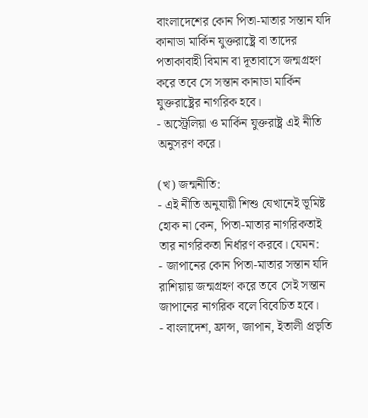বাংলাদেশের কোন পিতা-মাতার সন্তান যদি কানাডা মার্কিন যুক্তরাষ্ট্রে বা তাদের পতাকাবাহী বিমান বা দূতাবাসে জন্মগ্রহণ করে তবে সে সন্তান কানাডা মার্কিন যুক্তরাষ্ট্রের নাগরিক হবে।
- অস্ট্রেলিয়া ও মার্কিন যুক্তরাষ্ট্র এই নীতি অনুসরণ করে।

(খ) জন্মনীতি:
- এই নীতি অনুযায়ী শিশু যেখানেই ভূমিষ্ট হোক না কেন, পিতা-মাতার নাগরিকতাই তার নাগরিকতা নির্ধারণ করবে। যেমন:
- জাপানের কোন পিতা-মাতার সন্তান যদি রাশিয়ায় জন্মগ্রহণ করে তবে সেই সন্তান জাপানের নাগরিক বলে বিবেচিত হবে।
- বাংলাদেশ, ফ্রান্স, জাপান, ইতালী প্রভৃতি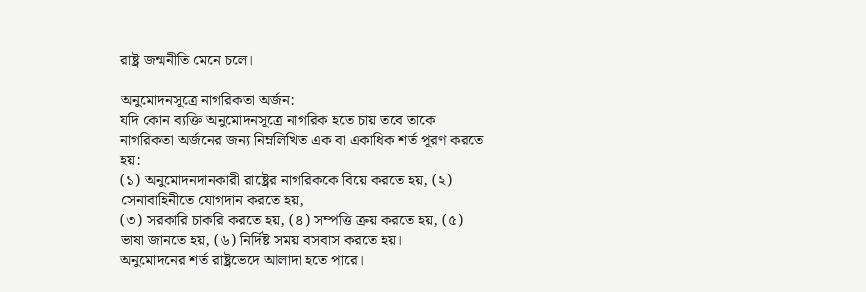রাষ্ট্র জন্মনীতি মেনে চলে।

অনুমোদনসূত্রে নাগরিকতা অর্জন:
যদি কোন ব্যক্তি অনুমোদনসূত্রে নাগরিক হতে চায় তবে তাকে নাগরিকতা অর্জনের জন্য নিম্নলিখিত এক বা একাধিক শর্ত পূরণ করতে হয়:
(১) অনুমোদনদানকারী রাষ্ট্রের নাগরিককে বিয়ে করতে হয়, (২) সেনাবাহিনীতে যোগদান করতে হয়,
(৩) সরকারি চাকরি করতে হয়, (৪) সম্পত্তি ক্রয় করতে হয়, (৫) ভাষা জানতে হয়, (৬) নির্দিষ্ট সময় বসবাস করতে হয়।
অনুমোদনের শর্ত রাষ্ট্রভেদে আলাদা হতে পারে।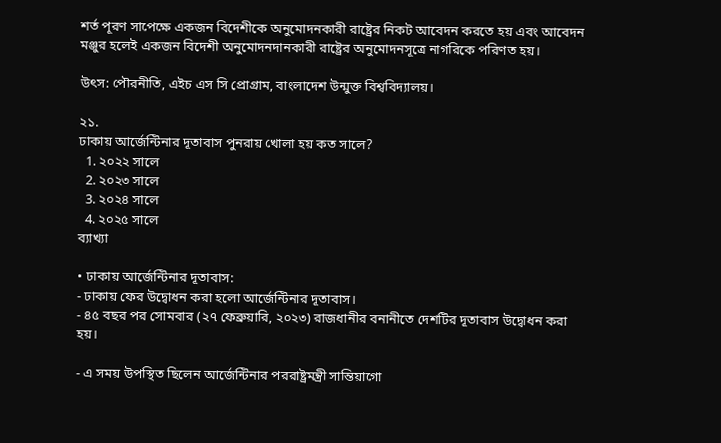শর্ত পূরণ সাপেক্ষে একজন বিদেশীকে অনুমোদনকারী রাষ্ট্রের নিকট আবেদন করতে হয় এবং আবেদন মঞ্জুর হলেই একজন বিদেশী অনুমোদনদানকারী রাষ্ট্রের অনুমোদনসূত্রে নাগরিকে পরিণত হয়।

উৎস: পৌরনীতি, এইচ এস সি প্রোগ্রাম, বাংলাদেশ উন্মুক্ত বিশ্ববিদ্যালয়।

২১.
ঢাকায় আর্জেন্টিনার দূতাবাস পুনরায় খোলা হয় কত সালে?
  1. ২০২২ সালে
  2. ২০২৩ সালে
  3. ২০২৪ সালে
  4. ২০২৫ সালে
ব্যাখ্যা

• ঢাকায় আর্জেন্টিনার দূতাবাস:
- ঢাকায় ফের উদ্বোধন করা হলো আর্জেন্টিনার দূতাবাস।
- ৪৫ বছর পর সোমবার (২৭ ফেব্রুয়ারি, ২০২৩) রাজধানীর বনানীতে দেশটির দূতাবাস উদ্বোধন করা হয়।

- এ সময় উপস্থিত ছিলেন আর্জেন্টিনার পররাষ্ট্রমন্ত্রী সান্তিয়াগো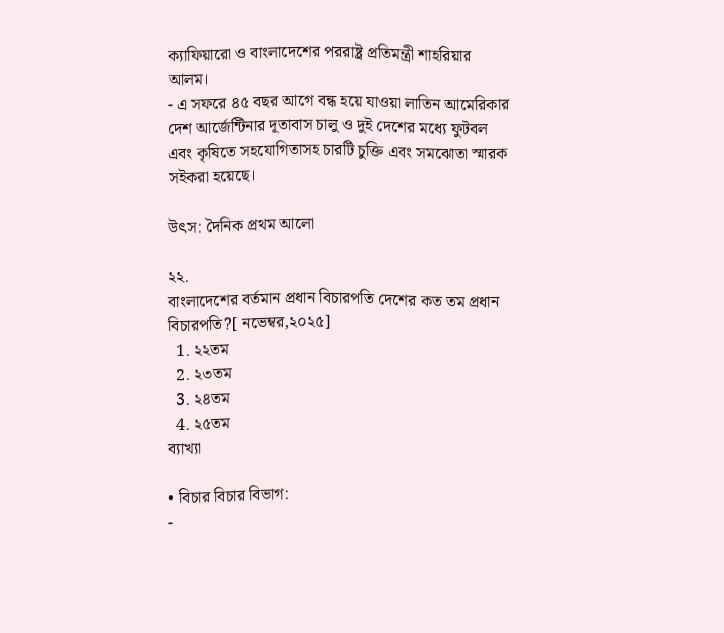ক্যাফিয়ারো ও বাংলাদেশের পররাষ্ট্র প্রতিমন্ত্রী শাহরিয়ার আলম।
- এ সফরে ৪৫ বছর আগে বন্ধ হয়ে যাওয়া লাতিন আমেরিকার দেশ আর্জেন্টিনার দূতাবাস চালু ও দুই দেশের মধ্যে ফুটবল এবং কৃষিতে সহযোগিতাসহ চারটি চুক্তি এবং সমঝোতা স্মারক সইকরা হয়েছে।

উৎস: দৈনিক প্রথম আলো

২২.
বাংলাদেশের বর্তমান প্রধান বিচারপতি দেশের কত তম প্রধান বিচারপতি?[ নভেম্বর,২০২৫]
  1. ২২তম
  2. ২৩তম
  3. ২৪তম
  4. ২৫তম
ব্যাখ্যা

• বিচার বিচার বিভাগ:
-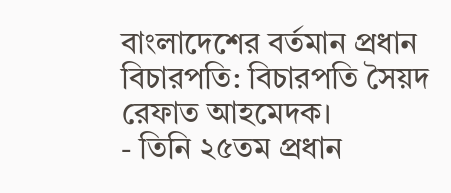বাংলাদেশের বর্তমান প্রধান বিচারপতি: বিচারপতি সৈয়দ রেফাত আহমেদক।
- তিনি ২৫তম প্রধান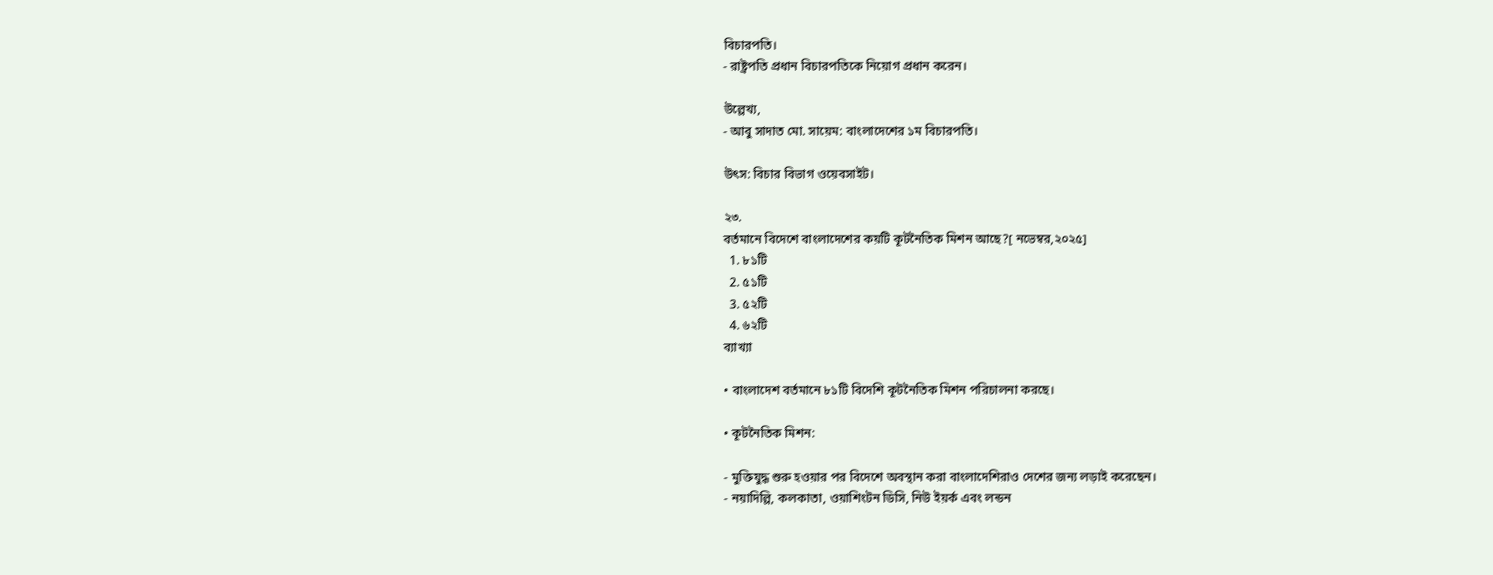বিচারপতি।
- রাষ্ট্রপতি প্রধান বিচারপতিকে নিয়োগ প্রধান করেন।

উল্লেখ্য,
- আবু সাদাত মো. সায়েম: বাংলাদেশের ১ম বিচারপতি।

উৎস: বিচার বিভাগ ওয়েবসাইট।

২৩.
বর্তমানে বিদেশে বাংলাদেশের কয়টি কূটনৈতিক মিশন আছে?[ নভেম্বর,২০২৫]
  1. ৮১টি
  2. ৫১টি
  3. ৫২টি
  4. ৬২টি
ব্যাখ্যা

• বাংলাদেশ বর্তমানে ৮১টি বিদেশি কূটনৈতিক মিশন পরিচালনা করছে।

• কূটনৈতিক মিশন:

- মুক্তিযুদ্ধ শুরু হওয়ার পর বিদেশে অবস্থান করা বাংলাদেশিরাও দেশের জন্য লড়াই করেছেন।
- নয়াদিল্লি, কলকাতা, ওয়াশিংটন ডিসি, নিউ ইয়র্ক এবং লন্ডন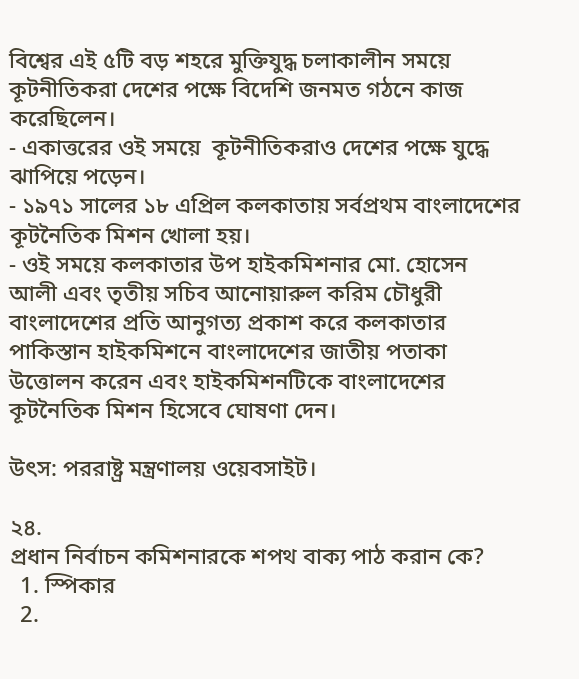বিশ্বের এই ৫টি বড় শহরে মুক্তিযুদ্ধ চলাকালীন সময়ে কূটনীতিকরা দেশের পক্ষে বিদেশি জনমত গঠনে কাজ করেছিলেন।
- একাত্তরের ওই সময়ে  কূটনীতিকরাও দেশের পক্ষে যুদ্ধে ঝাপিয়ে পড়েন।
- ১৯৭১ সালের ১৮ এপ্রিল কলকাতায় সর্বপ্রথম বাংলাদেশের কূটনৈতিক মিশন খোলা হয়।
- ওই সময়ে কলকাতার উপ হাইকমিশনার মো. হোসেন আলী এবং তৃতীয় সচিব আনোয়ারুল করিম চৌধুরী বাংলাদেশের প্রতি আনুগত্য প্রকাশ করে কলকাতার পাকিস্তান হাইকমিশনে বাংলাদেশের জাতীয় পতাকা উত্তোলন করেন এবং হাইকমিশনটিকে বাংলাদেশের কূটনৈতিক মিশন হিসেবে ঘোষণা দেন।

উৎস: পররাষ্ট্র মন্ত্রণালয় ওয়েবসাইট।

২৪.
প্রধান নির্বাচন কমিশনারকে শপথ বাক্য পাঠ করান কে?
  1. স্পিকার
  2.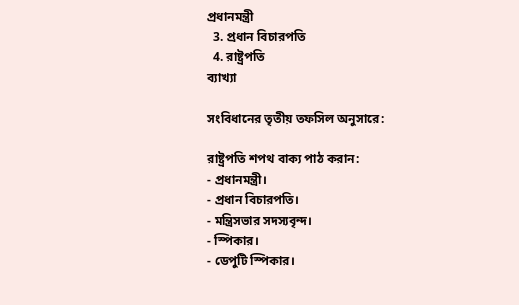প্রধানমন্ত্রী
  3. প্রধান বিচারপতি
  4. রাষ্ট্রপতি
ব্যাখ্যা

সংবিধানের তৃতীয় তফসিল অনুসারে:

রাষ্ট্রপতি শপথ বাক্য পাঠ করান:
- প্রধানমন্ত্রী।
- প্রধান বিচারপতি।
- মন্ত্রিসভার সদস্যবৃন্দ।
- স্পিকার।
- ডেপুটি স্পিকার।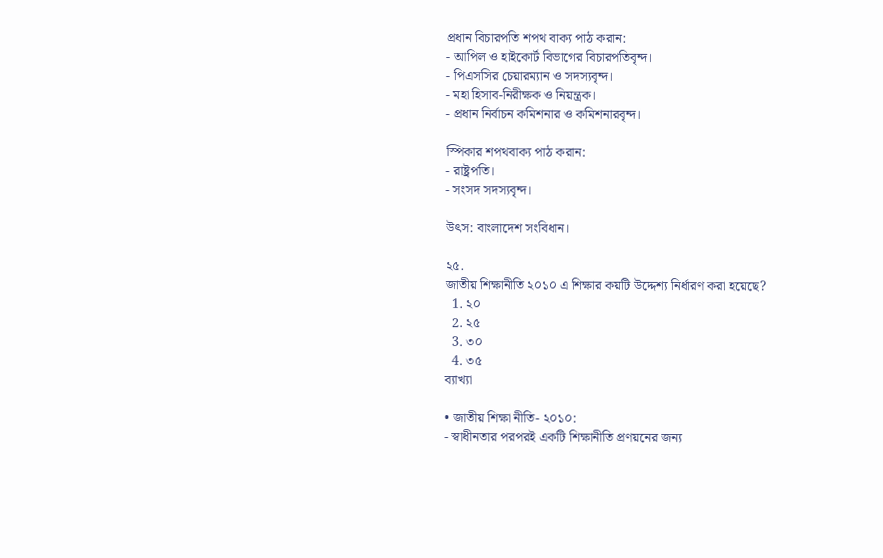প্রধান বিচারপতি শপথ বাক্য পাঠ করান:
- আপিল ও হাইকোর্ট বিভাগের বিচারপতিবৃন্দ।
- পিএসসির চেয়ারম্যান ও সদস্যবৃন্দ।
- মহা হিসাব-নিরীক্ষক ও নিয়ন্ত্রক।
- প্রধান নির্বাচন কমিশনার ও কমিশনারবৃন্দ।

স্পিকার শপথবাক্য পাঠ করান:
- রাষ্ট্রপতি।
- সংসদ সদস্যবৃন্দ।

উৎস: বাংলাদেশ সংবিধান।

২৫.
জাতীয় শিক্ষানীতি ২০১০ এ শিক্ষার কয়টি উদ্দেশ্য নির্ধারণ করা হয়েছে?
  1. ২০
  2. ২৫
  3. ৩০
  4. ৩৫
ব্যাখ্যা

• জাতীয় শিক্ষা নীতি- ২০১০:
- স্বাধীনতার পরপরই একটি শিক্ষানীতি প্রণয়নের জন্য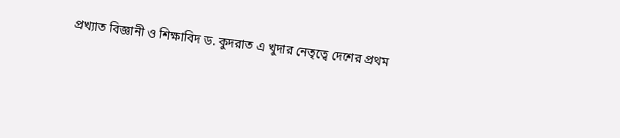প্রখ্যাত বিজ্ঞানী ও শিক্ষাবিদ ড. কুদরাত এ খুদার নেতৃত্বে দেশের প্রথম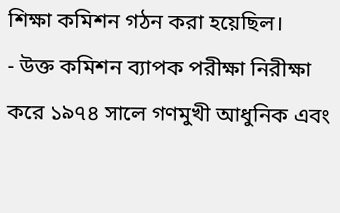শিক্ষা কমিশন গঠন করা হয়েছিল।
- উক্ত কমিশন ব্যাপক পরীক্ষা নিরীক্ষা করে ১৯৭৪ সালে গণমুখী আধুনিক এবং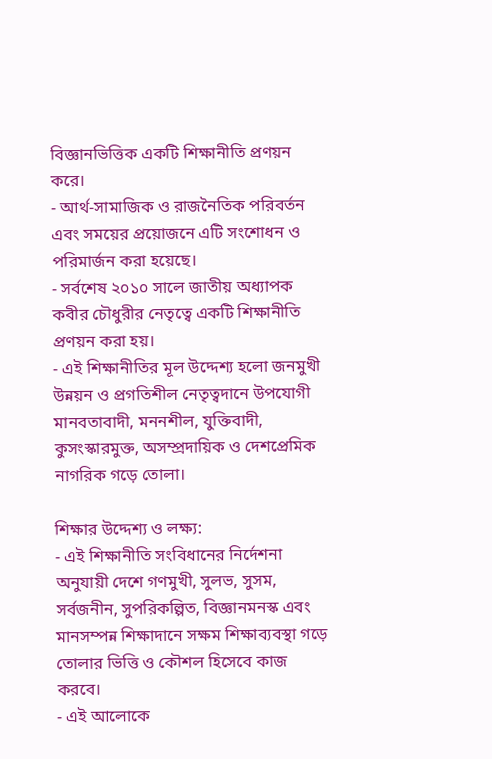বিজ্ঞানভিত্তিক একটি শিক্ষানীতি প্রণয়ন করে।
- আর্থ-সামাজিক ও রাজনৈতিক পরিবর্তন এবং সময়ের প্রয়োজনে এটি সংশোধন ও পরিমার্জন করা হয়েছে।
- সর্বশেষ ২০১০ সালে জাতীয় অধ্যাপক কবীর চৌধুরীর নেতৃত্বে একটি শিক্ষানীতি প্রণয়ন করা হয়।
- এই শিক্ষানীতির মূল উদ্দেশ্য হলো জনমুখী উন্নয়ন ও প্রগতিশীল নেতৃত্বদানে উপযোগী মানবতাবাদী, মননশীল, যুক্তিবাদী, কুসংস্কারমুক্ত, অসম্প্রদায়িক ও দেশপ্রেমিক নাগরিক গড়ে তোলা।

শিক্ষার উদ্দেশ্য ও লক্ষ্য:
- এই শিক্ষানীতি সংবিধানের নির্দেশনা অনুযায়ী দেশে গণমুখী, সুলভ, সুসম, সর্বজনীন, সুপরিকল্পিত, বিজ্ঞানমনস্ক এবং মানসম্পন্ন শিক্ষাদানে সক্ষম শিক্ষাব্যবস্থা গড়ে তোলার ভিত্তি ও কৌশল হিসেবে কাজ করবে।
- এই আলোকে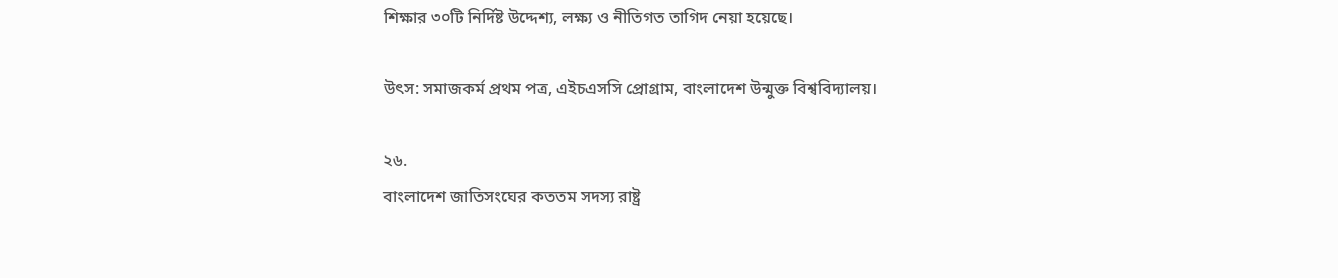শিক্ষার ৩০টি নির্দিষ্ট উদ্দেশ্য, লক্ষ্য ও নীতিগত তাগিদ নেয়া হয়েছে।

উৎস: সমাজকর্ম প্রথম পত্র, এইচএসসি প্রোগ্রাম, বাংলাদেশ উন্মুক্ত বিশ্ববিদ্যালয়।

২৬.
বাংলাদেশ জাতিসংঘের কততম সদস্য রাষ্ট্র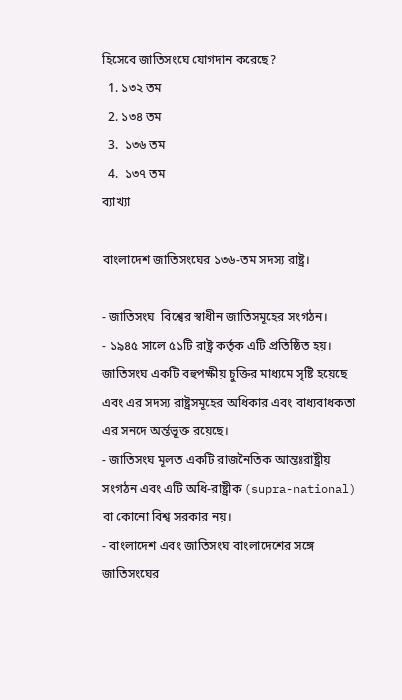হিসেবে জাতিসংঘে যোগদান করেছে?
  1. ১৩২ তম
  2. ১৩৪ তম
  3.  ১৩৬ তম
  4.  ১৩৭ তম
ব্যাখ্যা

বাংলাদেশ জাতিসংঘের ১৩৬-তম সদস্য রাষ্ট্র।

- জাতিসংঘ  বিশ্বের স্বাধীন জাতিসমূহের সংগঠন।
- ১৯৪৫ সালে ৫১টি রাষ্ট্র কর্তৃক এটি প্রতিষ্ঠিত হয়। জাতিসংঘ একটি বহুপক্ষীয় চুক্তির মাধ্যমে সৃষ্টি হয়েছে এবং এর সদস্য রাষ্ট্রসমূহের অধিকার এবং বাধ্যবাধকতা এর সনদে অর্ন্তভূক্ত রয়েছে।
- জাতিসংঘ মূলত একটি রাজনৈতিক আন্তঃরাষ্ট্রীয় সংগঠন এবং এটি অধি-রাষ্ট্রীক (supra-national) বা কোনো বিশ্ব সরকার নয়।
- বাংলাদেশ এবং জাতিসংঘ বাংলাদেশের সঙ্গে জাতিসংঘের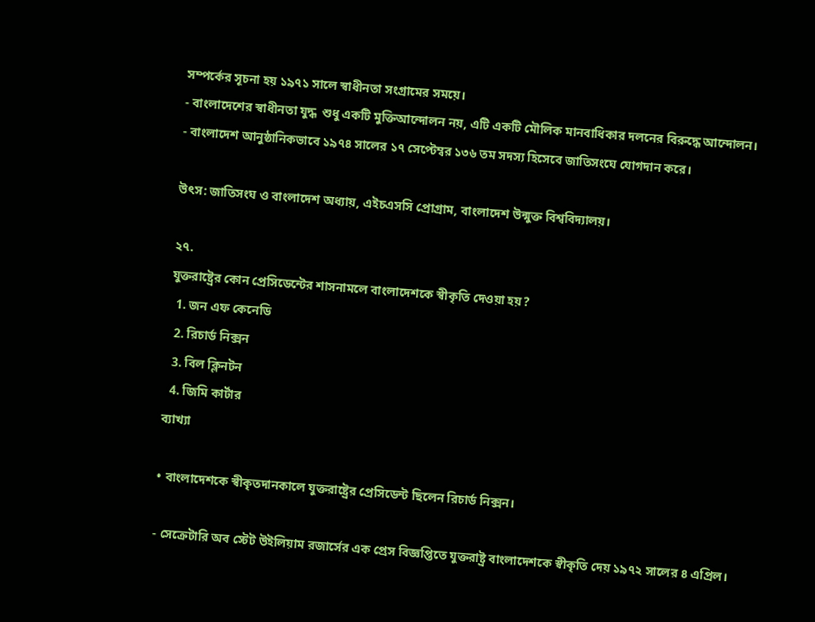সম্পর্কের সূচনা হয় ১৯৭১ সালে স্বাধীনতা সংগ্রামের সময়ে।
- বাংলাদেশের স্বাধীনতা যুদ্ধ  শুধু একটি মুক্তিআন্দোলন নয়, এটি একটি মৌলিক মানবাধিকার দলনের বিরুদ্ধে আন্দোলন।
- বাংলাদেশ আনুষ্ঠানিকভাবে ১৯৭৪ সালের ১৭ সেপ্টেম্বর ১৩৬ তম সদস্য হিসেবে জাতিসংঘে যোগদান করে।

উৎস: জাতিসংঘ ও বাংলাদেশ অধ্যায়, এইচএসসি প্রোগ্রাম, বাংলাদেশ উন্মুক্ত বিশ্ববিদ্যালয়।

২৭.
যুক্তরাষ্ট্রের কোন প্রেসিডেন্টের শাসনামলে বাংলাদেশকে স্বীকৃতি দেওয়া হয়?
  1. জন এফ কেনেডি
  2. রিচার্ড নিক্সন
  3. বিল ক্লিনটন
  4. জিমি কার্টার
ব্যাখ্যা

• বাংলাদেশকে স্বীকৃতদানকালে যুক্তরাষ্ট্রের প্রেসিডেন্ট ছিলেন রিচার্ড নিক্সন।

- সেক্রেটারি অব স্টেট উইলিয়াম রজার্সের এক প্রেস বিজ্ঞপ্তিতে যুক্তরাষ্ট্র বাংলাদেশকে স্বীকৃতি দেয় ১৯৭২ সালের ৪ এপ্রিল।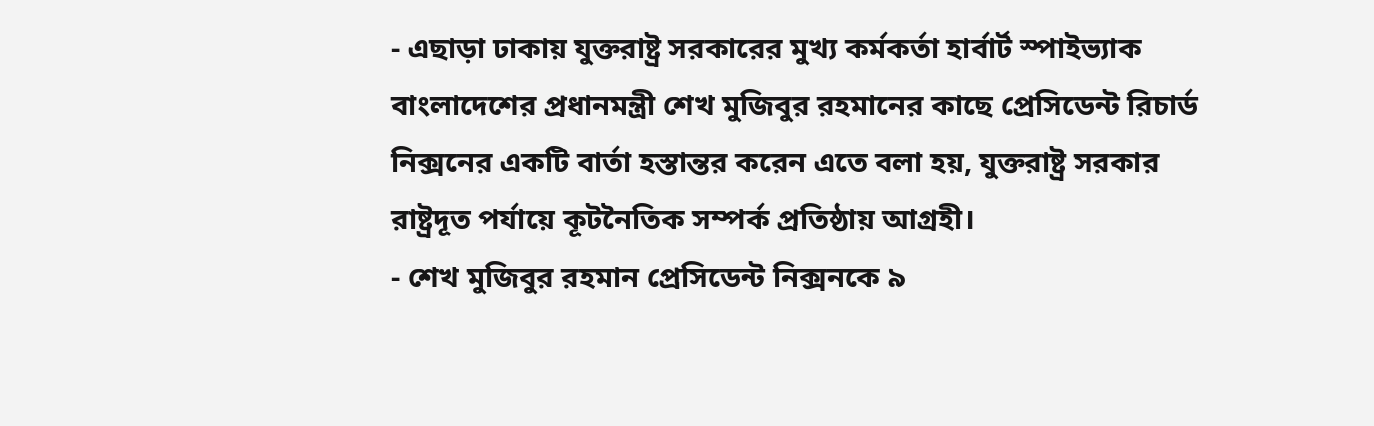- এছাড়া ঢাকায় যুক্তরাষ্ট্র সরকারের মুখ্য কর্মকর্তা হার্বার্ট স্পাইভ্যাক বাংলাদেশের প্রধানমন্ত্রী শেখ মুজিবুর রহমানের কাছে প্রেসিডেন্ট রিচার্ড নিক্সনের একটি বার্তা হস্তান্তর করেন এতে বলা হয়, যুক্তরাষ্ট্র সরকার রাষ্ট্রদূত পর্যায়ে কূটনৈতিক সম্পর্ক প্রতিষ্ঠায় আগ্রহী।
- শেখ মুজিবুর রহমান প্রেসিডেন্ট নিক্সনকে ৯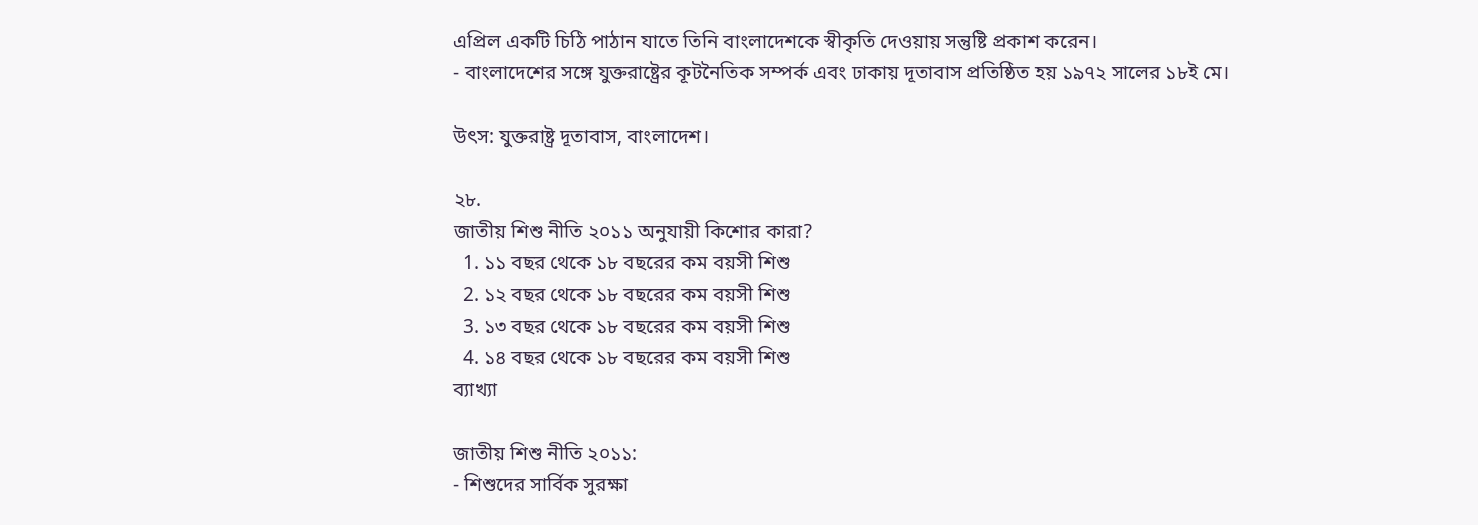এপ্রিল একটি চিঠি পাঠান যাতে তিনি বাংলাদেশকে স্বীকৃতি দেওয়ায় সন্তুষ্টি প্রকাশ করেন।
- বাংলাদেশের সঙ্গে যুক্তরাষ্ট্রের কূটনৈতিক সম্পর্ক এবং ঢাকায় দূতাবাস প্রতিষ্ঠিত হয় ১৯৭২ সালের ১৮ই মে।

উৎস: যুক্তরাষ্ট্র দূতাবাস, বাংলাদেশ।

২৮.
জাতীয় শিশু নীতি ২০১১ অনুযায়ী কিশোর কারা?
  1. ১১ বছর থেকে ১৮ বছরের কম বয়সী শিশু
  2. ১২ বছর থেকে ১৮ বছরের কম বয়সী শিশু
  3. ১৩ বছর থেকে ১৮ বছরের কম বয়সী শিশু
  4. ১৪ বছর থেকে ১৮ বছরের কম বয়সী শিশু
ব্যাখ্যা

জাতীয় শিশু নীতি ২০১১:
- শিশুদের সার্বিক সুরক্ষা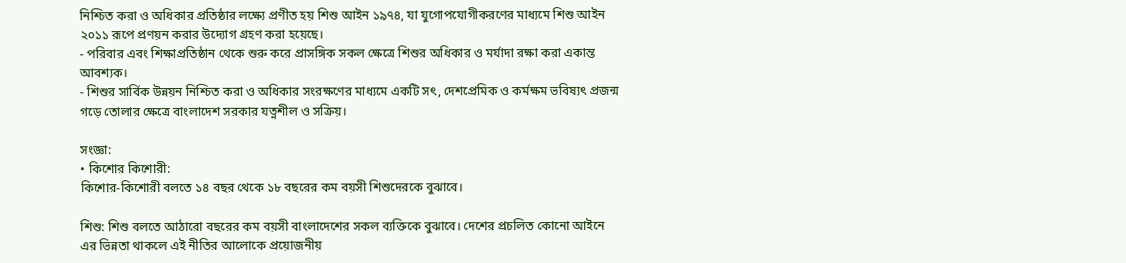নিশ্চিত করা ও অধিকার প্রতিষ্ঠার লক্ষ্যে প্রণীত হয় শিশু আইন ১৯৭৪, যা যুগোপযোগীকরণের মাধ্যমে শিশু আইন ২০১১ রূপে প্রণয়ন করার উদ্যোগ গ্রহণ করা হয়েছে।
- পরিবার এবং শিক্ষাপ্রতিষ্ঠান থেকে শুরু করে প্রাসঙ্গিক সকল ক্ষেত্রে শিশুর অধিকার ও মর্যাদা রক্ষা করা একান্ত আবশ্যক।
- শিশুর সার্বিক উন্নয়ন নিশ্চিত করা ও অধিকার সংরক্ষণের মাধ্যমে একটি সৎ, দেশপ্রেমিক ও কর্মক্ষম ভবিষ্যৎ প্রজন্ম গড়ে তোলার ক্ষেত্রে বাংলাদেশ সরকার যত্নশীল ও সক্রিয়।

সংজ্ঞা:
• কিশোর কিশোরী:
কিশোর-কিশোরী বলতে ১৪ বছর থেকে ১৮ বছরের কম বয়সী শিশুদেরকে বুঝাবে।

শিশু: শিশু বলতে আঠারো বছরের কম বয়সী বাংলাদেশের সকল ব্যক্তিকে বুঝাবে। দেশের প্রচলিত কোনো আইনে এর ভিন্নতা থাকলে এই নীতির আলোকে প্রয়োজনীয়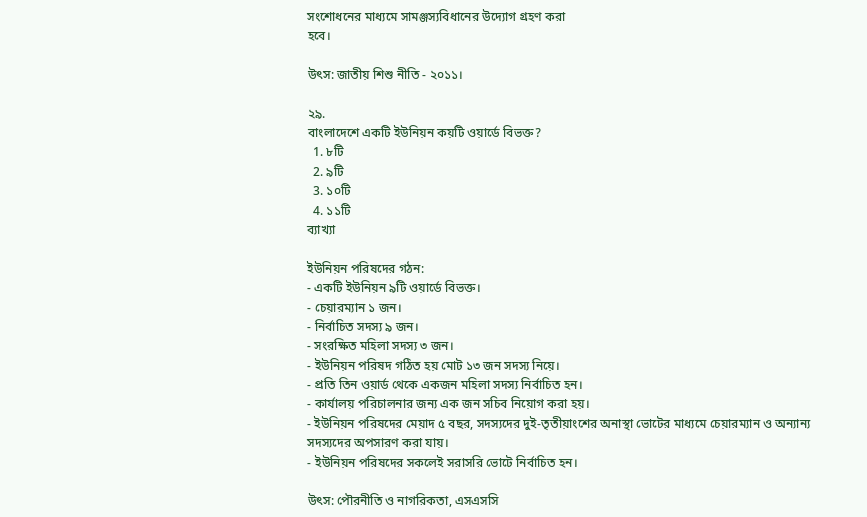সংশোধনের মাধ্যমে সামঞ্জস্যবিধানের উদ্যোগ গ্রহণ করা
হবে।

উৎস: জাতীয় শিশু নীতি - ২০১১।

২৯.
বাংলাদেশে একটি ইউনিয়ন কয়টি ওয়ার্ডে বিভক্ত?
  1. ৮টি
  2. ৯টি
  3. ১০টি
  4. ১১টি
ব্যাখ্যা

ইউনিয়ন পরিষদের গঠন:
- একটি ইউনিয়ন ৯টি ওয়ার্ডে বিভক্ত।
- চেয়ারম্যান ১ জন।
- নির্বাচিত সদস্য ৯ জন।
- সংরক্ষিত মহিলা সদস্য ৩ জন।
- ইউনিয়ন পরিষদ গঠিত হয় মোট ১৩ জন সদস্য নিয়ে।
- প্রতি তিন ওয়ার্ড থেকে একজন মহিলা সদস্য নির্বাচিত হন।
- কার্যালয় পরিচালনার জন্য এক জন সচিব নিয়োগ করা হয়।
- ইউনিয়ন পরিষদের মেয়াদ ৫ বছর, সদস্যদের দুই-তৃতীয়াংশের অনাস্থা ভোটের মাধ্যমে চেয়ারম্যান ও অন্যান্য সদস্যদের অপসারণ করা যায়।
- ইউনিয়ন পরিষদের সকলেই সরাসরি ভোটে নির্বাচিত হন।

উৎস: পৌরনীতি ও নাগরিকতা, এসএসসি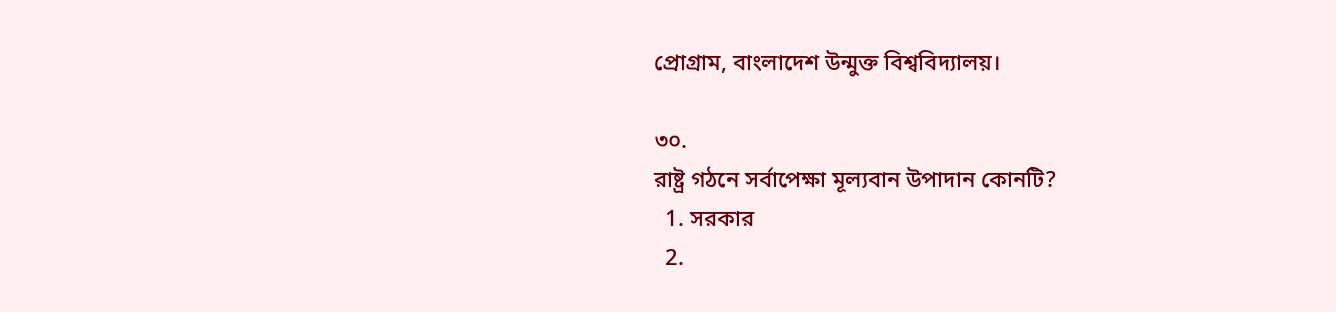প্রোগ্রাম, বাংলাদেশ উন্মুক্ত বিশ্ববিদ্যালয়।

৩০.
রাষ্ট্র গঠনে সর্বাপেক্ষা মূল্যবান উপাদান কোনটি?
  1. সরকার
  2.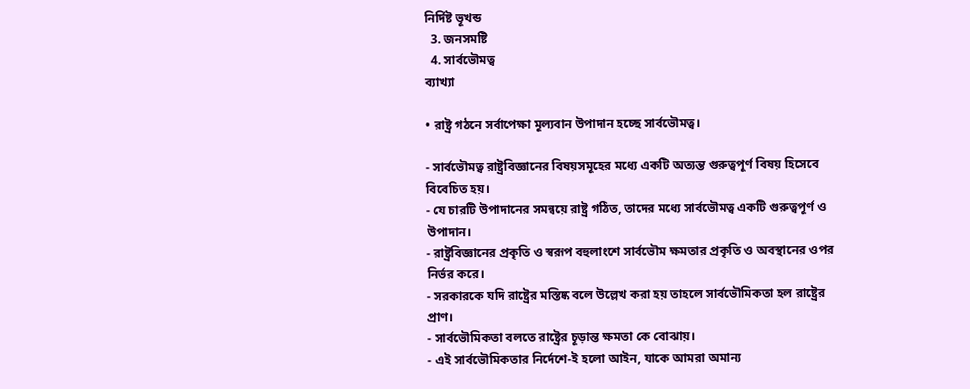নির্দিষ্ট ভূখন্ড
  3. জনসমষ্টি
  4. সার্বভৌমত্ব
ব্যাখ্যা

• রাষ্ট্র গঠনে সর্বাপেক্ষা মূল্যবান উপাদান হচ্ছে সার্বভৌমত্ব।

- সার্বভৌমত্ব রাষ্ট্রবিজ্ঞানের বিষয়সমূহের মধ্যে একটি অত্যন্ত গুরুত্বপূর্ণ বিষয় হিসেবে বিবেচিত হয়।
- যে চারটি উপাদানের সমন্বয়ে রাষ্ট্র গঠিত, তাদের মধ্যে সার্বভৌমত্ব একটি গুরুত্বপূর্ণ ও উপাদান।
- রাষ্ট্রবিজ্ঞানের প্রকৃতি ও স্বরূপ বহুলাংশে সার্বভৌম ক্ষমতার প্রকৃতি ও অবস্থানের ওপর নির্ভর করে।
- সরকারকে যদি রাষ্ট্রের মস্তিষ্ক বলে উল্লেখ করা হয় তাহলে সার্বভৌমিকতা হল রাষ্ট্রের প্রাণ।
- সার্বভৌমিকতা বলতে রাষ্ট্রের চূড়ান্ত ক্ষমতা কে বোঝায়।
- এই সার্বভৌমিকতার নির্দেশে-ই হলো আইন, যাকে আমরা অমান্য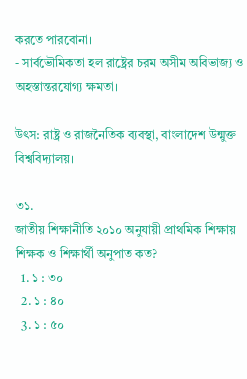করতে পারবোনা।
- সার্বভৌমিকতা হল রাষ্ট্রের চরম অসীম অবিভাজ্য ও অহস্তান্তরযোগ্য ক্ষমতা।

উৎস: রাষ্ট্র ও রাজনৈতিক ব্যবস্থা, বাংলাদেশ উন্মুক্ত বিশ্ববিদ্যালয়।

৩১.
জাতীয় শিক্ষানীতি ২০১০ অনুযায়ী প্রাথমিক শিক্ষায় শিক্ষক ও শিক্ষার্থী অনুপাত কত?
  1. ১ : ৩০
  2. ১ : ৪০
  3. ১ : ৫০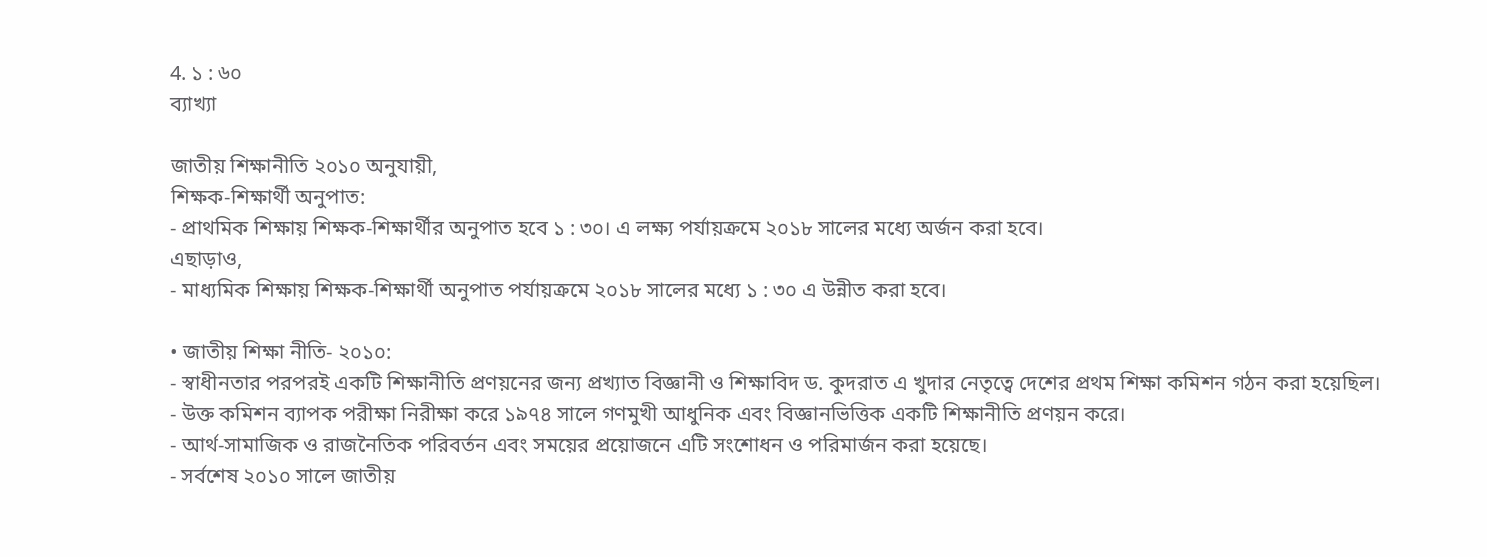4. ১ : ৬০
ব্যাখ্যা

জাতীয় শিক্ষানীতি ২০১০ অনুযায়ী,
শিক্ষক-শিক্ষার্থী অনুপাত:
- প্রাথমিক শিক্ষায় শিক্ষক-শিক্ষার্থীর অনুপাত হবে ১ : ৩০। এ লক্ষ্য পর্যায়ক্রমে ২০১৮ সালের মধ্যে অর্জন করা হবে।
এছাড়াও,
- মাধ্যমিক শিক্ষায় শিক্ষক-শিক্ষার্থী অনুপাত পর্যায়ক্রমে ২০১৮ সালের মধ্যে ১ : ৩০ এ উন্নীত করা হবে।

• জাতীয় শিক্ষা নীতি- ২০১০:
- স্বাধীনতার পরপরই একটি শিক্ষানীতি প্রণয়নের জন্য প্রখ্যাত বিজ্ঞানী ও শিক্ষাবিদ ড. কুদরাত এ খুদার নেতৃত্বে দেশের প্রথম শিক্ষা কমিশন গঠন করা হয়েছিল।
- উক্ত কমিশন ব্যাপক পরীক্ষা নিরীক্ষা করে ১৯৭৪ সালে গণমুখী আধুনিক এবং বিজ্ঞানভিত্তিক একটি শিক্ষানীতি প্রণয়ন করে।
- আর্থ-সামাজিক ও রাজনৈতিক পরিবর্তন এবং সময়ের প্রয়োজনে এটি সংশোধন ও পরিমার্জন করা হয়েছে।
- সর্বশেষ ২০১০ সালে জাতীয়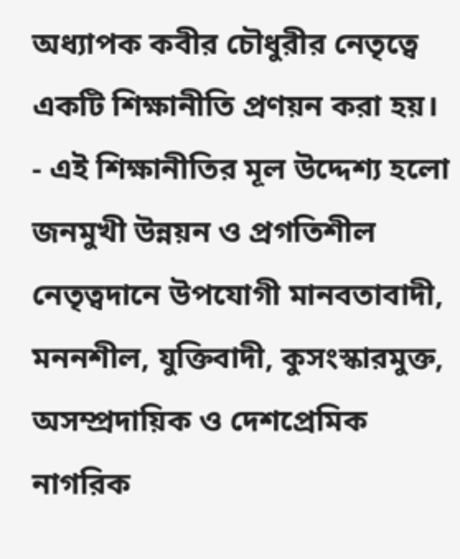অধ্যাপক কবীর চৌধুরীর নেতৃত্বে একটি শিক্ষানীতি প্রণয়ন করা হয়।
- এই শিক্ষানীতির মূল উদ্দেশ্য হলো জনমুখী উন্নয়ন ও প্রগতিশীল নেতৃত্বদানে উপযোগী মানবতাবাদী, মননশীল, যুক্তিবাদী, কুসংস্কারমুক্ত, অসম্প্রদায়িক ও দেশপ্রেমিক নাগরিক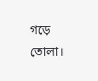গড়ে তোলা।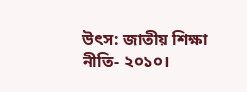উৎস: জাতীয় শিক্ষা নীতি- ২০১০।